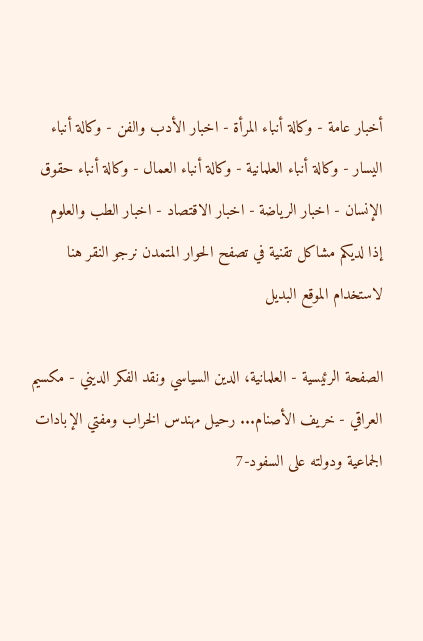أخبار عامة - وكالة أنباء المرأة - اخبار الأدب والفن - وكالة أنباء اليسار - وكالة أنباء العلمانية - وكالة أنباء العمال - وكالة أنباء حقوق الإنسان - اخبار الرياضة - اخبار الاقتصاد - اخبار الطب والعلوم
إذا لديكم مشاكل تقنية في تصفح الحوار المتمدن نرجو النقر هنا لاستخدام الموقع البديل

الصفحة الرئيسية - العلمانية، الدين السياسي ونقد الفكر الديني - مكسيم العراقي - خريف الأصنام... رحيل مهندس الخراب ومفتي الإبادات الجماعية ودولته على السفود-7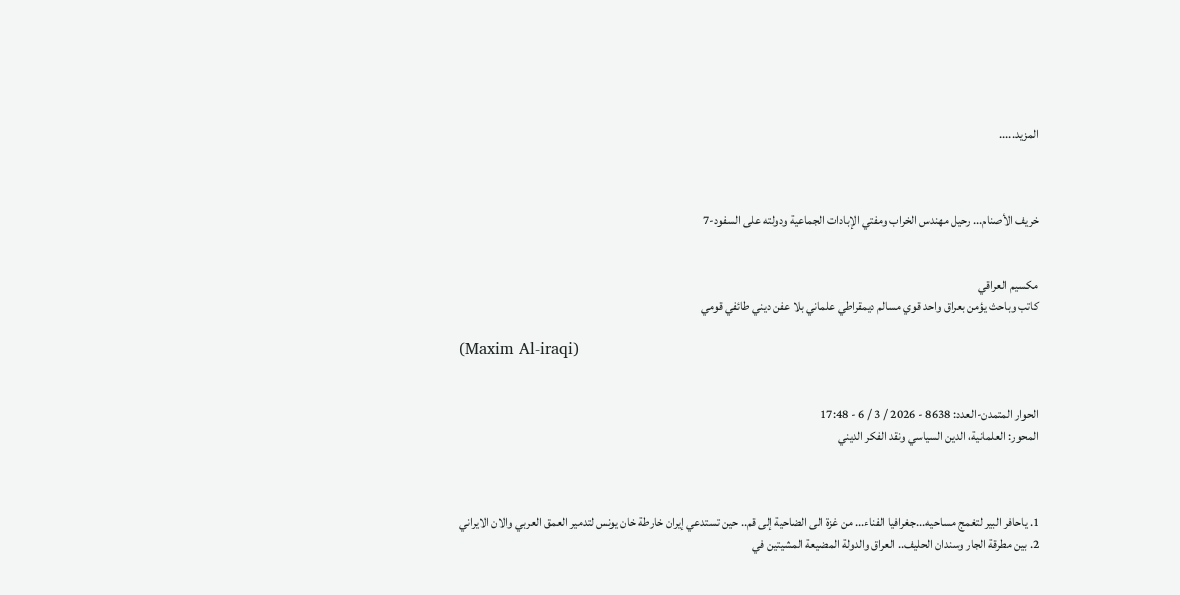المزيد.....



خريف الأصنام... رحيل مهندس الخراب ومفتي الإبادات الجماعية ودولته على السفود-7


مكسيم العراقي
كاتب وباحث يؤمن بعراق واحد قوي مسالم ديمقراطي علماني بلا عفن ديني طائفي قومي

(Maxim Al-iraqi)


الحوار المتمدن-العدد: 8638 - 2026 / 3 / 6 - 17:48
المحور: العلمانية، الدين السياسي ونقد الفكر الديني



1. ياحافر البير لتغمج مساحيه...جغرافيا الفناء... من غزة الى الضاحية إلى قم.. حين تستدعي إيران خارطة خان يونس لتدمير العمق العربي والان الايراني
2. بين مطرقة الجار وسندان الحليف.. العراق والدولة المضيعة المشيتين في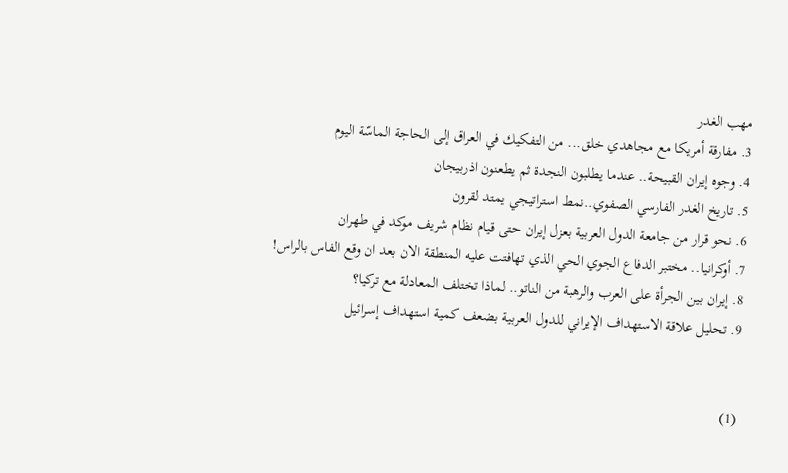مهب الغدر
3. مفارقة أمريكا مع مجاهدي خلق... من التفكيك في العراق إلى الحاجة الماسّة اليوم
4. وجوه إيران القبيحة.. عندما يطلبون النجدة ثم يطعنون اذربيجان
5. تاريخ الغدر الفارسي الصفوي..نمط استراتيجي يمتد لقرون
6. نحو قرار من جامعة الدول العربية بعزل إيران حتى قيام نظام شريف موكد في طهران
7. أوكرانيا.. مختبر الدفاع الجوي الحي الذي تهافتت عليه المنطقة الان بعد ان وقع الفاس بالراس!
8. إيران بين الجرأة على العرب والرهبة من الناتو.. لماذا تختلف المعادلة مع تركيا؟
9. تحليل علاقة الاستهداف الإيراني للدول العربية بضعف كمية استهداف إسرائيل


(1)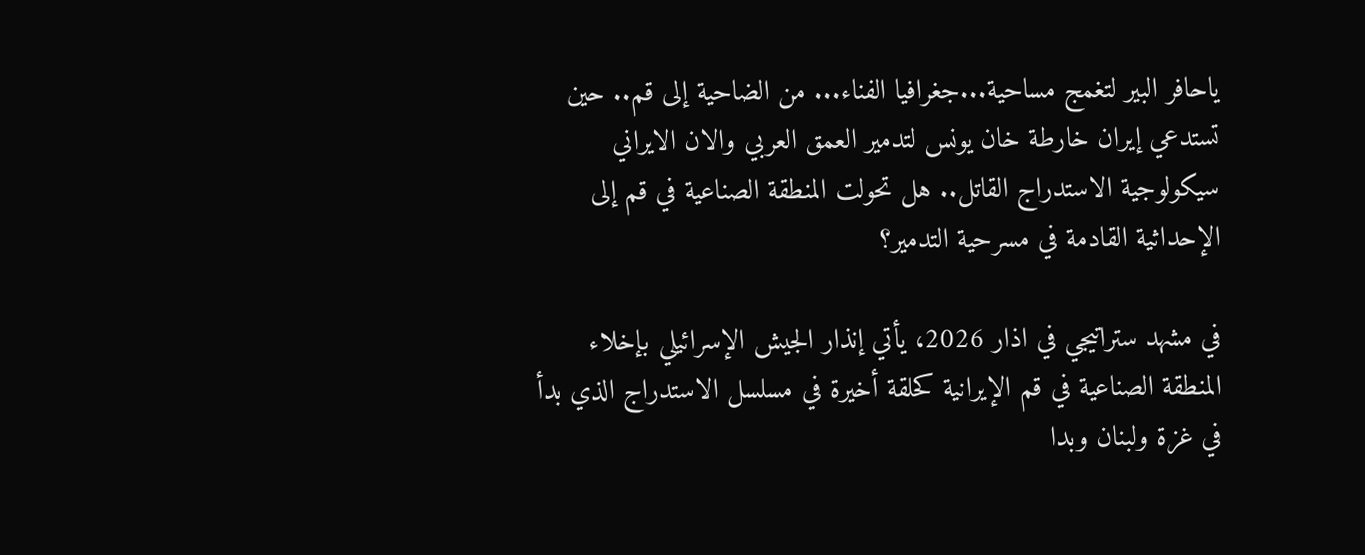ياحافر البير لتغمج مساحية...جغرافيا الفناء... من الضاحية إلى قم.. حين تستدعي إيران خارطة خان يونس لتدمير العمق العربي والان الايراني
سيكولوجية الاستدراج القاتل.. هل تحولت المنطقة الصناعية في قم إلى الإحداثية القادمة في مسرحية التدمير؟

في مشهد ستراتيجي في اذار 2026، يأتي إنذار الجيش الإسرائيلي بإخلاء المنطقة الصناعية في قم الإيرانية كحلقة أخيرة في مسلسل الاستدراج الذي بدأ في غزة ولبنان وبدا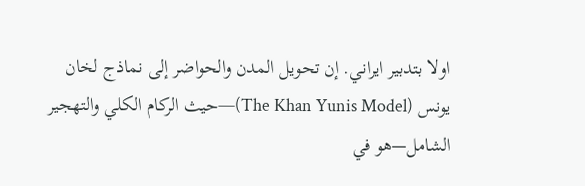اولا بتدبير ايراني. إن تحويل المدن والحواضر إلى نماذج لخان يونس (The Khan Yunis Model)—حيث الركام الكلي والتهجير الشامل—هو في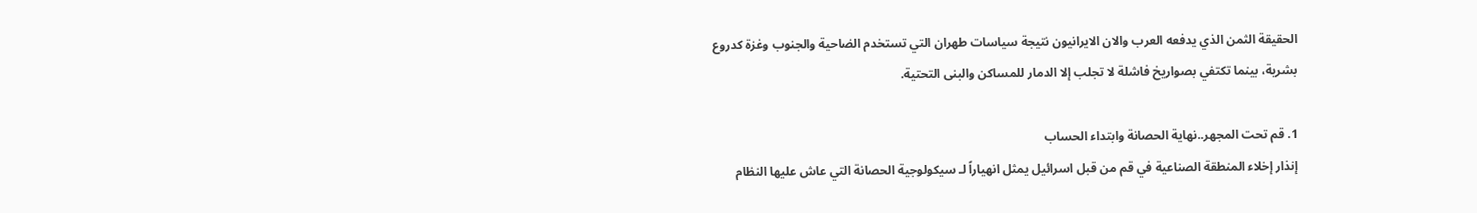الحقيقة الثمن الذي يدفعه العرب والان الايرانيون نتيجة سياسات طهران التي تستخدم الضاحية والجنوب وغزة كدروع بشرية، بينما تكتفي بصواريخ فاشلة لا تجلب إلا الدمار للمساكن والبنى التحتية.

1. قم تحت المجهر..نهاية الحصانة وابتداء الحساب
إنذار إخلاء المنطقة الصناعية في قم من قبل اسرائيل يمثل انهياراً لـ سيكولوجية الحصانة التي عاش عليها النظام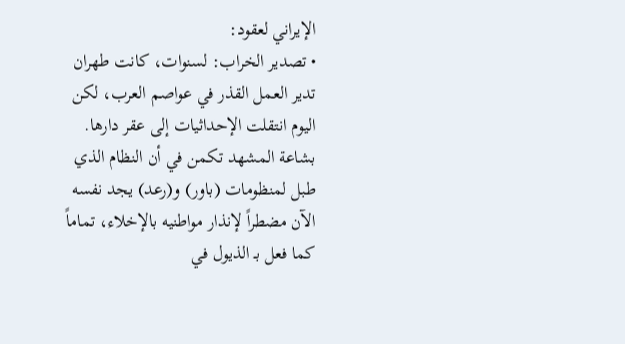الإيراني لعقود:
• تصدير الخراب: لسنوات، كانت طهران تدير العمل القذر في عواصم العرب، لكن اليوم انتقلت الإحداثيات إلى عقر دارها. بشاعة المشهد تكمن في أن النظام الذي طبل لمنظومات (باور) و(رعد) يجد نفسه الآن مضطراً لإنذار مواطنيه بالإخلاء، تماماً كما فعل بـ الذيول في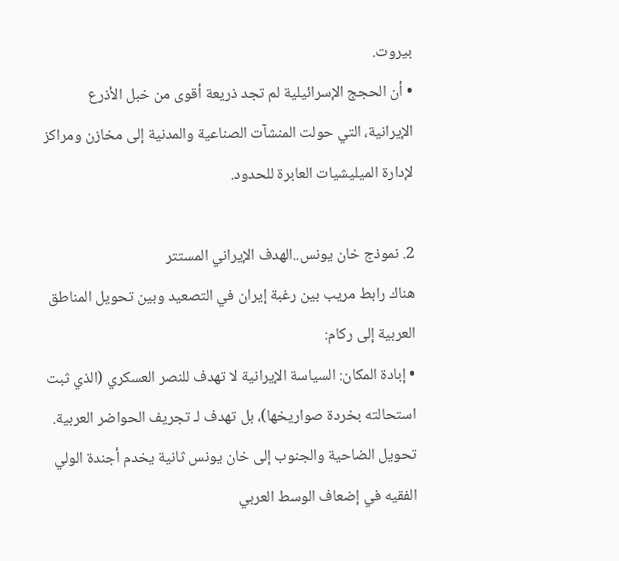بيروت.
• أن الحجج الإسرائيلية لم تجد ذريعة أقوى من خبل الأذرع الإيرانية، التي حولت المنشآت الصناعية والمدنية إلى مخازن ومراكز لإدارة الميليشيات العابرة للحدود.

2. نموذج خان يونس..الهدف الإيراني المستتر
هناك رابط مريب بين رغبة إيران في التصعيد وبين تحويل المناطق العربية إلى ركام:
• إبادة المكان: السياسة الإيرانية لا تهدف للنصر العسكري (الذي ثبت استحالته بخردة صواريخها)، بل تهدف لـ تجريف الحواضر العربية. تحويل الضاحية والجنوب إلى خان يونس ثانية يخدم أجندة الولي الفقيه في إضعاف الوسط العربي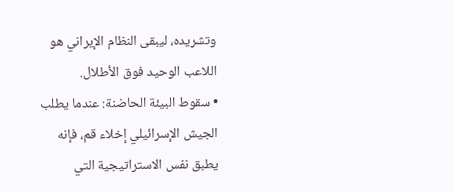وتشريده، ليبقى النظام الإيراني هو اللاعب الوحيد فوق الأطلال.
• سقوط البيئة الحاضنة: عندما يطلب الجيش الإسرائيلي إخلاء قم، فإنه يطبق نفس الاستراتيجية التي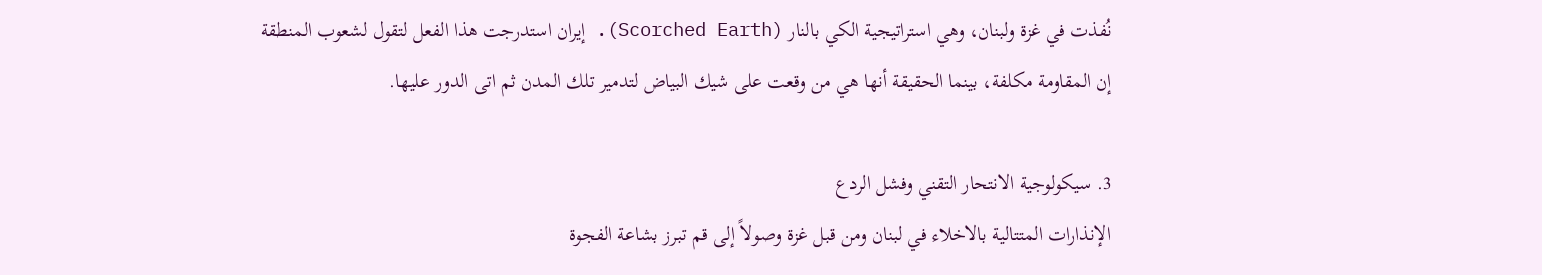نُفذت في غزة ولبنان، وهي استراتيجية الكي بالنار (Scorched Earth). إيران استدرجت هذا الفعل لتقول لشعوب المنطقة إن المقاومة مكلفة، بينما الحقيقة أنها هي من وقعت على شيك البياض لتدمير تلك المدن ثم اتى الدور عليها.

3. سيكولوجية الانتحار التقني وفشل الردع
الإنذارات المتتالية بالاخلاء في لبنان ومن قبل غزة وصولاً إلى قم تبرز بشاعة الفجوة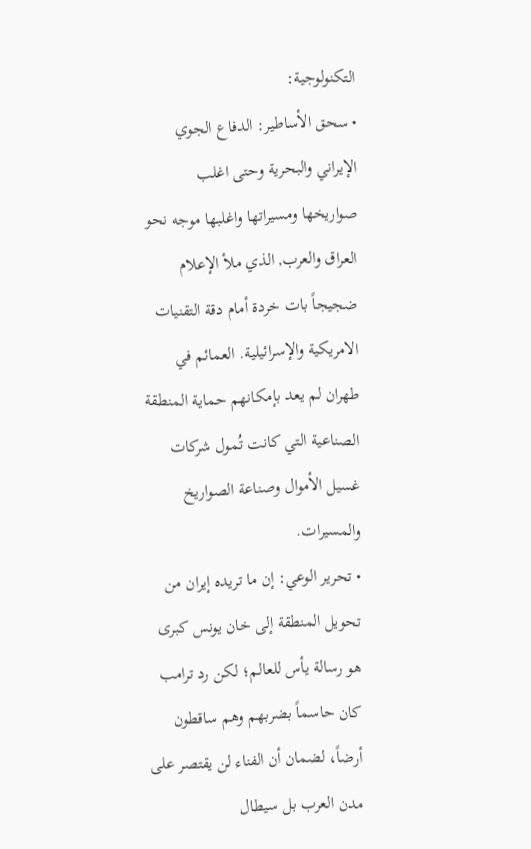التكنولوجية:
• سحق الأساطير: الدفاع الجوي الإيراني والبحرية وحتى اغلب صواريخها ومسيراتها واغلبها موجه نحو العراق والعرب, الذي ملأ الإعلام ضجيجاً بات خردة أمام دقة التقنيات الامريكية والإسرائيلية. العمائم في طهران لم يعد بإمكانهم حماية المنطقة الصناعية التي كانت تُمول شركات غسيل الأموال وصناعة الصواريخ والمسيرات.
• تحرير الوعي: إن ما تريده إيران من تحويل المنطقة إلى خان يونس كبرى هو رسالة يأس للعالم؛ لكن رد ترامب كان حاسماً بضربهم وهم ساقطون أرضاً، لضمان أن الفناء لن يقتصر على مدن العرب بل سيطال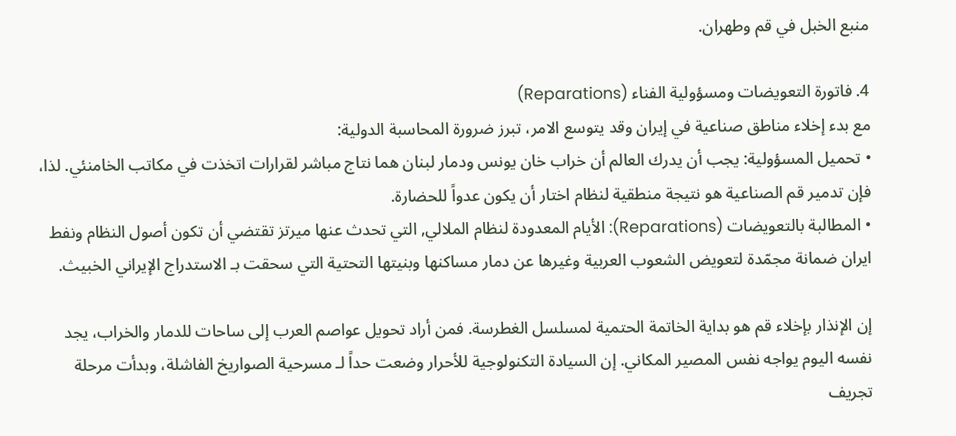منبع الخبل في قم وطهران.

4. فاتورة التعويضات ومسؤولية الفناء (Reparations)
مع بدء إخلاء مناطق صناعية في إيران وقد يتوسع الامر، تبرز ضرورة المحاسبة الدولية:
• تحميل المسؤولية: يجب أن يدرك العالم أن خراب خان يونس ودمار لبنان هما نتاج مباشر لقرارات اتخذت في مكاتب الخامنئي. لذا، فإن تدمير قم الصناعية هو نتيجة منطقية لنظام اختار أن يكون عدواً للحضارة.
• المطالبة بالتعويضات (Reparations): الأيام المعدودة لنظام الملالي, التي تحدث عنها ميرتز تقتضي أن تكون أصول النظام ونفط ايران ضمانة مجمّدة لتعويض الشعوب العربية وغيرها عن دمار مساكنها وبنيتها التحتية التي سحقت بـ الاستدراج الإيراني الخبيث.

إن الإنذار بإخلاء قم هو بداية الخاتمة الحتمية لمسلسل الغطرسة. فمن أراد تحويل عواصم العرب إلى ساحات للدمار والخراب، يجد نفسه اليوم يواجه نفس المصير المكاني. إن السيادة التكنولوجية للأحرار وضعت حداً لـ مسرحية الصواريخ الفاشلة، وبدأت مرحلة تجريف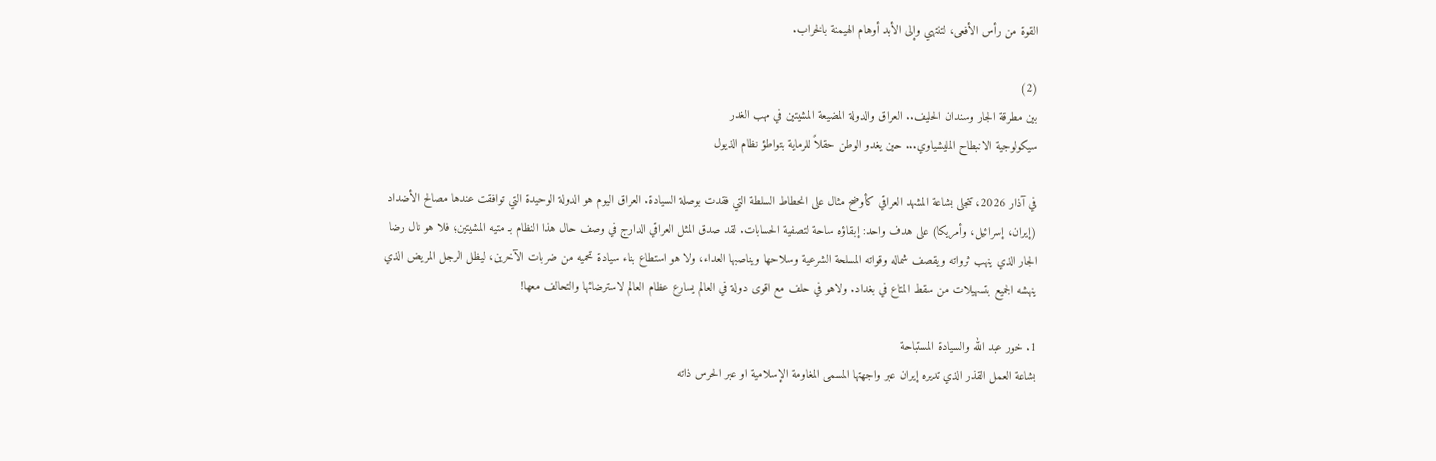القوة من رأس الأفعى، لتنتهي وإلى الأبد أوهام الهيمنة بالخراب.

(2)
بين مطرقة الجار وسندان الحليف.. العراق والدولة المضيعة المشيتين في مهب الغدر
سيكولوجية الانبطاح المليشياوي... حين يغدو الوطن حقلاً للرماية بتواطؤ نظام الذيول

في آذار 2026، تتجلى بشاعة المشهد العراقي كأوضح مثال على انحطاط السلطة التي فقدت بوصلة السيادة. العراق اليوم هو الدولة الوحيدة التي توافقت عندها مصالح الأضداد (إيران، إسرائيل، وأمريكا) على هدف واحد: إبقاؤه ساحة لتصفية الحسابات. لقد صدق المثل العراقي الدارج في وصف حال هذا النظام بـ متيه المشيتين؛ فلا هو نال رضا الجار الذي ينهب ثرواته ويقصف شماله وقواته المسلحة الشرعية وسلاحها ويناصبها العداء، ولا هو استطاع بناء سيادة تحميه من ضربات الآخرين، ليظل الرجل المريض الذي ينهشه الجميع بتسهيلات من سقط المتاع في بغداد. ولاهو في حلف مع اقوى دولة في العالم يسارع عظام العالم لاسترضائها والتحالف معها!

1. خور عبد الله والسيادة المستباحة
بشاعة العمل القذر الذي تديره إيران عبر واجهتها المسمى المغاومة الإسلامية او عبر الحرس ذاته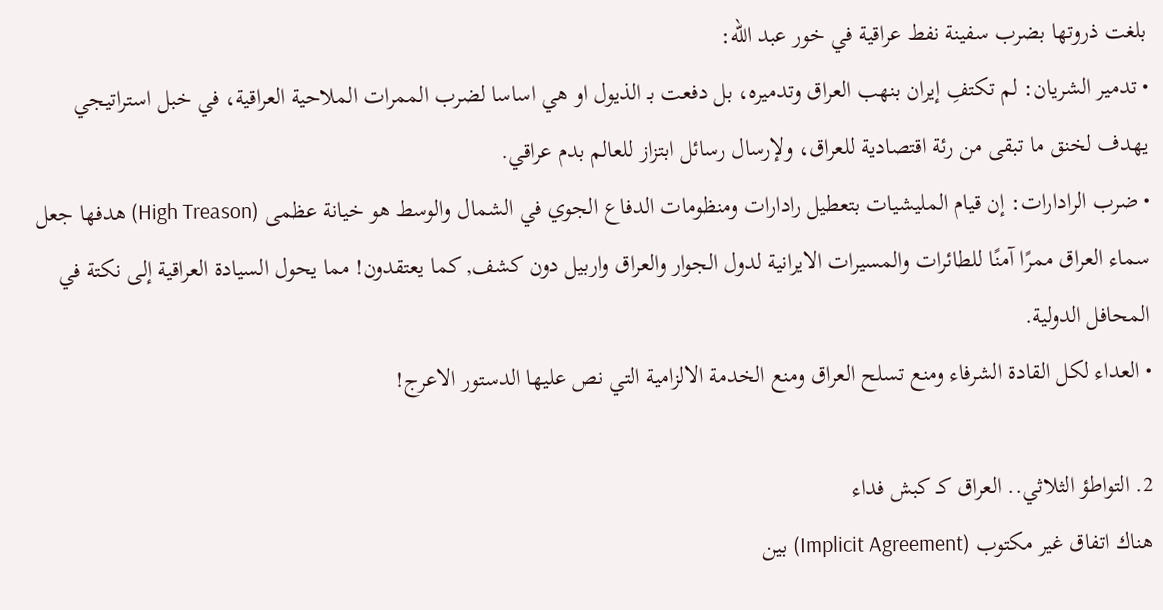بلغت ذروتها بضرب سفينة نفط عراقية في خور عبد الله:
• تدمير الشريان: لم تكتفِ إيران بنهب العراق وتدميره، بل دفعت بـ الذيول او هي اساسا لضرب الممرات الملاحية العراقية، في خبل استراتيجي يهدف لخنق ما تبقى من رئة اقتصادية للعراق، ولإرسال رسائل ابتزاز للعالم بدم عراقي.
• ضرب الرادارات: إن قيام المليشيات بتعطيل رادارات ومنظومات الدفاع الجوي في الشمال والوسط هو خيانة عظمى (High Treason) هدفها جعل سماء العراق ممرًا آمنًا للطائرات والمسيرات الايرانية لدول الجوار والعراق واربيل دون كشف, كما يعتقدون! مما يحول السيادة العراقية إلى نكتة في المحافل الدولية.
• العداء لكل القادة الشرفاء ومنع تسلح العراق ومنع الخدمة الالزامية التي نص عليها الدستور الاعرج!

2. التواطؤ الثلاثي.. العراق كـ كبش فداء
هناك اتفاق غير مكتوب (Implicit Agreement) بين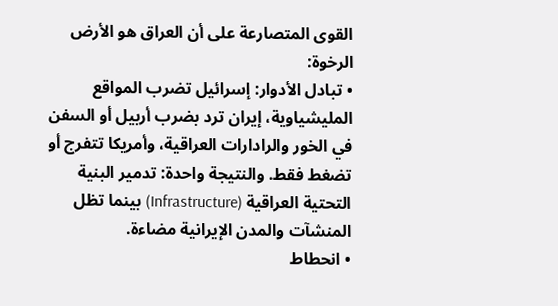القوى المتصارعة على أن العراق هو الأرض الرخوة:
• تبادل الأدوار: إسرائيل تضرب المواقع المليشياوية، إيران ترد بضرب أربيل أو السفن في الخور والرادارات العراقية، وأمريكا تتفرج أو تضغط فقط. والنتيجة واحدة: تدمير البنية التحتية العراقية (Infrastructure) بينما تظل المنشآت والمدن الإيرانية مضاءة.
• انحطاط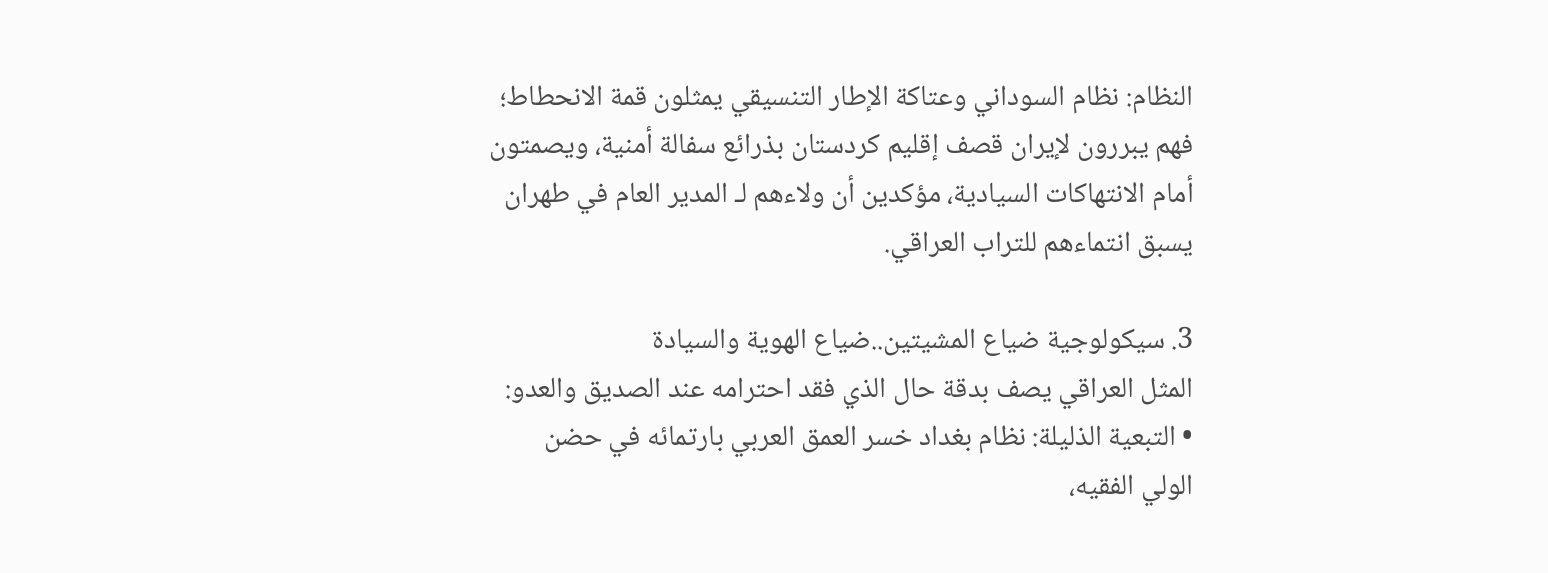النظام: نظام السوداني وعتاكة الإطار التنسيقي يمثلون قمة الانحطاط؛ فهم يبررون لإيران قصف إقليم كردستان بذرائع سفالة أمنية، ويصمتون أمام الانتهاكات السيادية، مؤكدين أن ولاءهم لـ المدير العام في طهران يسبق انتماءهم للتراب العراقي.

3. سيكولوجية ضياع المشيتين..ضياع الهوية والسيادة
المثل العراقي يصف بدقة حال الذي فقد احترامه عند الصديق والعدو:
• التبعية الذليلة: نظام بغداد خسر العمق العربي بارتمائه في حضن الولي الفقيه،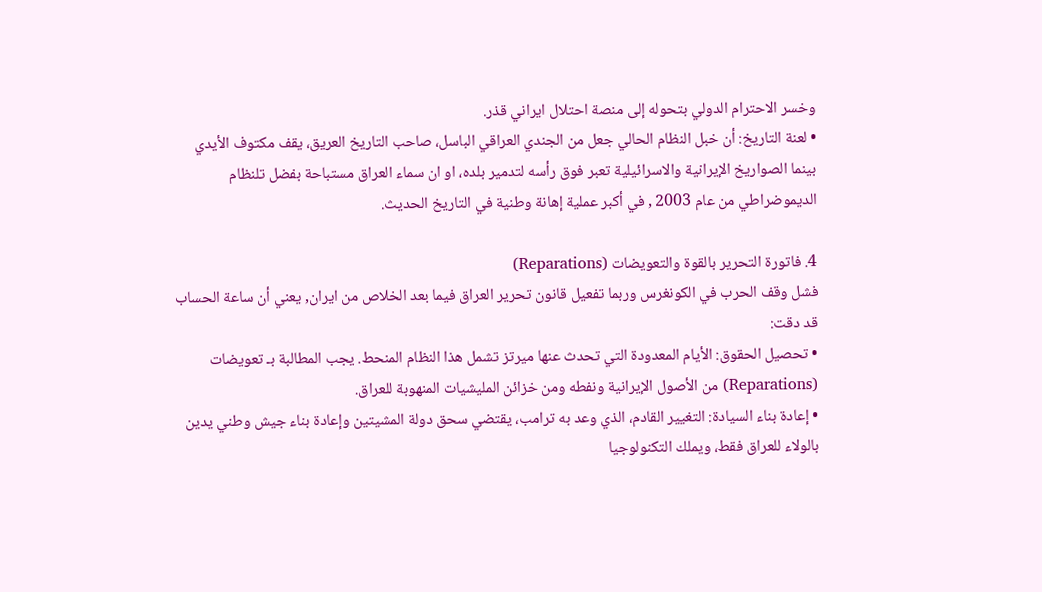وخسر الاحترام الدولي بتحوله إلى منصة احتلال ايراني قذر.
• لعنة التاريخ: أن خبل النظام الحالي جعل من الجندي العراقي الباسل، صاحب التاريخ العريق، يقف مكتوف الأيدي بينما الصواريخ الإيرانية والاسرائيلية تعبر فوق رأسه لتدمير بلده، او ان سماء العراق مستباحة بفضل تلنظام الديموضراطي من عام 2003 , في أكبر عملية إهانة وطنية في التاريخ الحديث.

4. فاتورة التحرير بالقوة والتعويضات (Reparations)
فشل وقف الحرب في الكونغرس وربما تفعيل قانون تحرير العراق فيما بعد الخلاص من ايران, يعني أن ساعة الحساب قد دقت:
• تحصيل الحقوق: الأيام المعدودة التي تحدث عنها ميرتز تشمل هذا النظام المنحط. يجب المطالبة بـ تعويضات (Reparations) من الأصول الإيرانية ونفطه ومن خزائن المليشيات المنهوبة للعراق.
• إعادة بناء السيادة: التغيير القادم، الذي وعد به ترامب، يقتضي سحق دولة المشيتين وإعادة بناء جيش وطني يدين بالولاء للعراق فقط، ويملك التكنولوجيا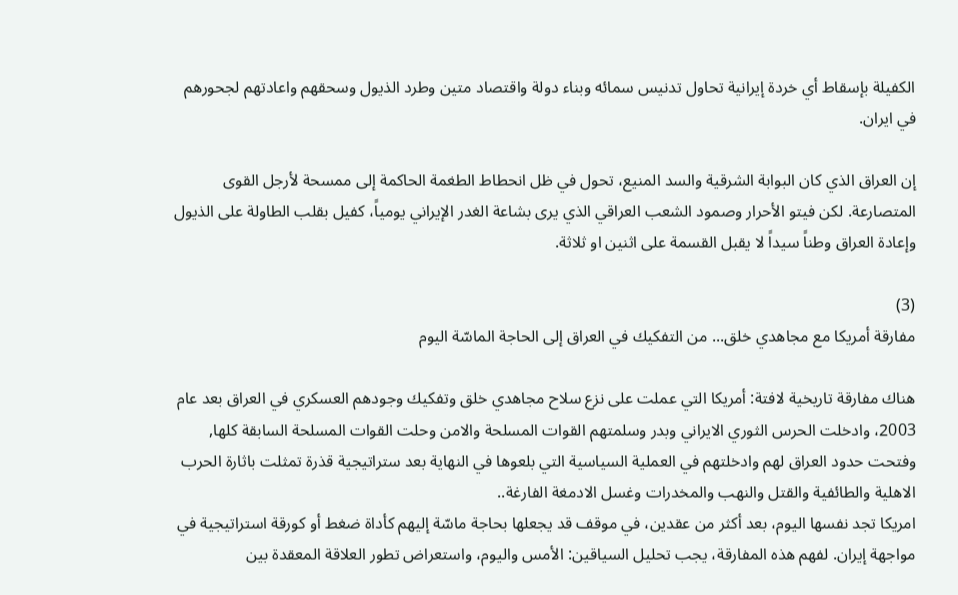الكفيلة بإسقاط أي خردة إيرانية تحاول تدنيس سمائه وبناء دولة واقتصاد متين وطرد الذيول وسحقهم واعادتهم لجحورهم في ايران.

إن العراق الذي كان البوابة الشرقية والسد المنيع، تحول في ظل انحطاط الطغمة الحاكمة إلى ممسحة لأرجل القوى المتصارعة. لكن فيتو الأحرار وصمود الشعب العراقي الذي يرى بشاعة الغدر الإيراني يومياً، كفيل بقلب الطاولة على الذيول وإعادة العراق وطناً سيداً لا يقبل القسمة على اثنين او ثلاثة.

(3)
مفارقة أمريكا مع مجاهدي خلق... من التفكيك في العراق إلى الحاجة الماسّة اليوم

هناك مفارقة تاريخية لافتة: أمريكا التي عملت على نزع سلاح مجاهدي خلق وتفكيك وجودهم العسكري في العراق بعد عام 2003، وادخلت الحرس الثوري الايراني وبدر وسلمتهم القوات المسلحة والامن وحلت القوات المسلحة السابقة كلها, وفتحت حدود العراق لهم وادخلتهم في العملية السياسية التي بلعوها في النهاية بعد ستراتيجية قذرة تمثلت باثارة الحرب الاهلية والطائفية والقتل والنهب والمخدرات وغسل الادمغة الفارغة..
امريكا تجد نفسها اليوم، بعد أكثر من عقدين، في موقف قد يجعلها بحاجة ماسّة إليهم كأداة ضغط أو كورقة استراتيجية في مواجهة إيران. لفهم هذه المفارقة، يجب تحليل السياقين: الأمس واليوم، واستعراض تطور العلاقة المعقدة بين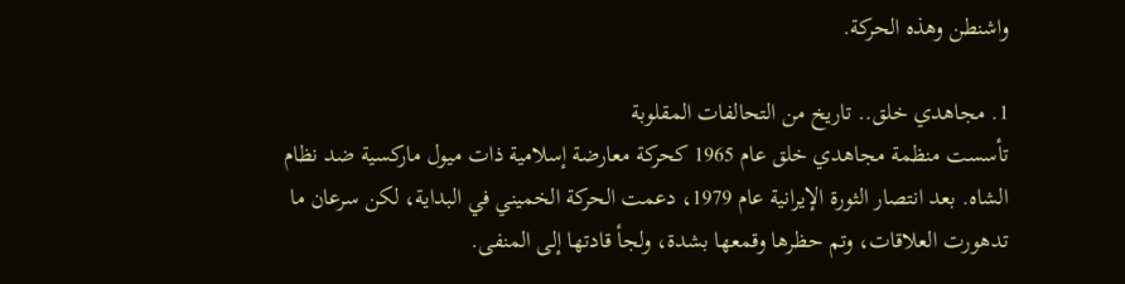واشنطن وهذه الحركة.

1. مجاهدي خلق.. تاريخ من التحالفات المقلوبة
تأسست منظمة مجاهدي خلق عام 1965 كحركة معارضة إسلامية ذات ميول ماركسية ضد نظام الشاه. بعد انتصار الثورة الإيرانية عام 1979، دعمت الحركة الخميني في البداية، لكن سرعان ما تدهورت العلاقات، وتم حظرها وقمعها بشدة، ولجأ قادتها إلى المنفى.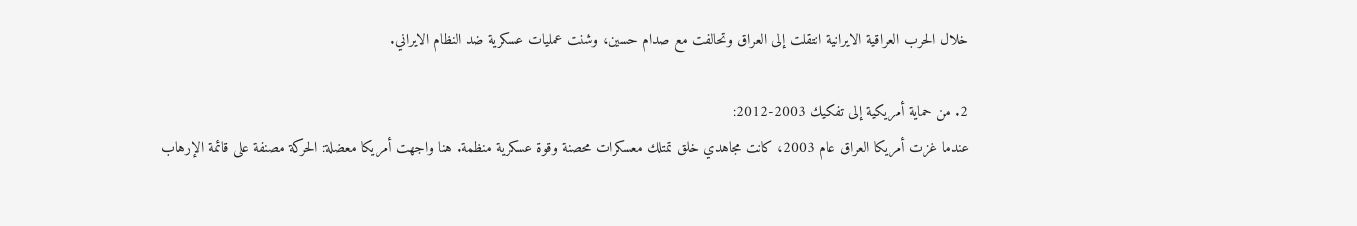خلال الحرب العراقية الايرانية انتقلت إلى العراق وتحالفت مع صدام حسين، وشنت عمليات عسكرية ضد النظام الايراني.

2. من حماية أمريكية إلى تفكيك 2003-2012:
عندما غزت أمريكا العراق عام 2003، كانت مجاهدي خلق تمتلك معسكرات محصنة وقوة عسكرية منظمة. هنا واجهت أمريكا معضلة: الحركة مصنفة على قائمة الإرهاب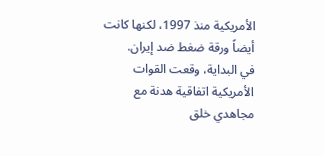الأمريكية منذ 1997، لكنها كانت أيضاً ورقة ضغط ضد إيران.
في البداية، وقعت القوات الأمريكية اتفاقية هدنة مع مجاهدي خلق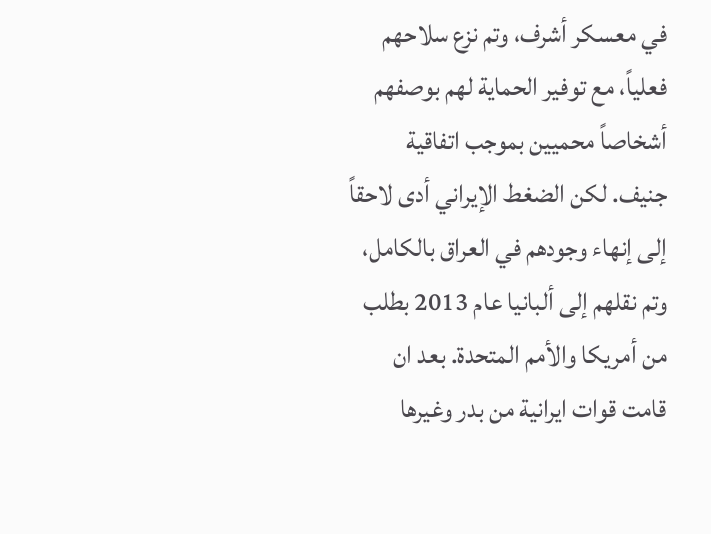في معسكر أشرف، وتم نزع سلاحهم فعلياً، مع توفير الحماية لهم بوصفهم أشخاصاً محميين بموجب اتفاقية جنيف. لكن الضغط الإيراني أدى لاحقاً إلى إنهاء وجودهم في العراق بالكامل، وتم نقلهم إلى ألبانيا عام 2013 بطلب من أمريكا والأمم المتحدة. بعد ان قامت قوات ايرانية من بدر وغيرها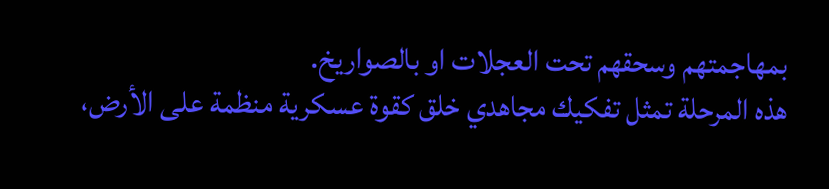بمهاجمتهم وسحقهم تحت العجلات او بالصواريخ.
هذه المرحلة تمثل تفكيك مجاهدي خلق كقوة عسكرية منظمة على الأرض،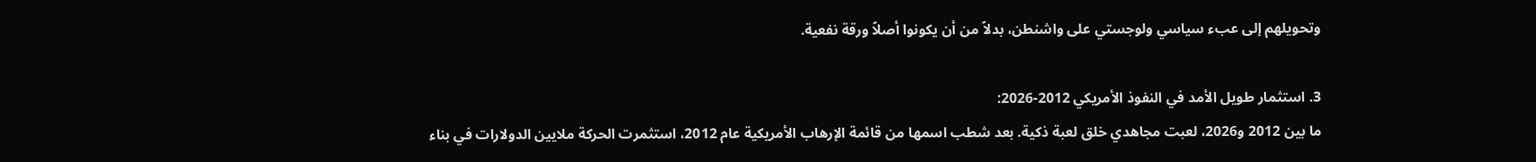وتحويلهم إلى عبء سياسي ولوجستي على واشنطن، بدلاً من أن يكونوا أصلاً ورقة نفعية.

3. استثمار طويل الأمد في النفوذ الأمريكي 2012-2026:
ما بين 2012 و2026، لعبت مجاهدي خلق لعبة ذكية. بعد شطب اسمها من قائمة الإرهاب الأمريكية عام 2012، استثمرت الحركة ملايين الدولارات في بناء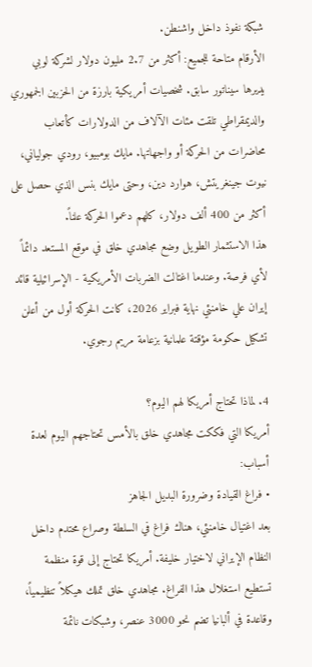شبكة نفوذ داخل واشنطن.
الأرقام متاحة للجميع: أكثر من 2.7 مليون دولار لشركة لوبي يديرها سيناتور سابق. شخصيات أمريكية بارزة من الحزبين الجمهوري والديمقراطي تلقت مئات الآلاف من الدولارات كأتعاب محاضرات من الحركة أو واجهاتها. مايك بومبيو، رودي جولياني، نيوت جينغريتش، هوارد دين، وحتى مايك بنس الذي حصل على أكثر من 400 ألف دولار، كلهم دعموا الحركة علناً.
هذا الاستثمار الطويل وضع مجاهدي خلق في موقع المستعد دائماً لأي فرصة. وعندما اغتالت الضربات الأمريكية - الإسرائيلية قائد إيران علي خامنئي نهاية فبراير 2026، كانت الحركة أول من أعلن تشكيل حكومة مؤقتة علمانية بزعامة مريم رجوي.

4. لماذا تحتاج أمريكا لهم اليوم؟
أمريكا التي فككت مجاهدي خلق بالأمس تحتاجهم اليوم لعدة أسباب:
• فراغ القيادة وضرورة البديل الجاهز
بعد اغتيال خامنئي، هناك فراغ في السلطة وصراع محتدم داخل النظام الإيراني لاختيار خليفة. أمريكا تحتاج إلى قوة منظمة تستطيع استغلال هذا الفراغ. مجاهدي خلق تملك هيكلاً تنظيمياً، وقاعدة في ألبانيا تضم نحو 3000 عنصر، وشبكات نائمة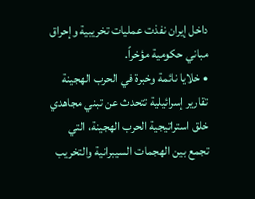داخل إيران نفذت عمليات تخريبية وإحراق مباني حكومية مؤخراً.
• خلايا نائمة وخبرة في الحرب الهجينة
تقارير إسرائيلية تتحدث عن تبني مجاهدي خلق استراتيجية الحرب الهجينة، التي تجمع بين الهجمات السيبرانية والتخريب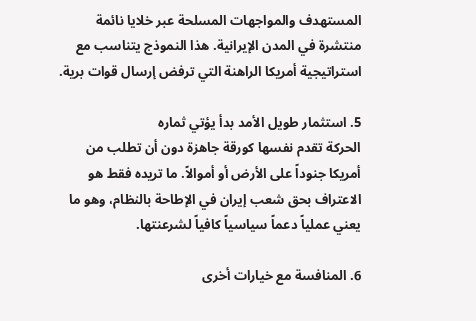المستهدف والمواجهات المسلحة عبر خلايا نائمة منتشرة في المدن الإيرانية. هذا النموذج يتناسب مع استراتيجية أمريكا الراهنة التي ترفض إرسال قوات برية.

5. استثمار طويل الأمد بدأ يؤتي ثماره
الحركة تقدم نفسها كورقة جاهزة دون أن تطلب من أمريكا جنوداً على الأرض أو أموالاً. ما تريده فقط هو الاعتراف بحق شعب إيران في الإطاحة بالنظام، وهو ما يعني عملياً دعماً سياسياً كافياً لشرعنتها.

6. المنافسة مع خيارات أخرى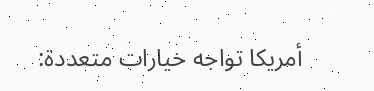أمريكا تواجه خيارات متعددة: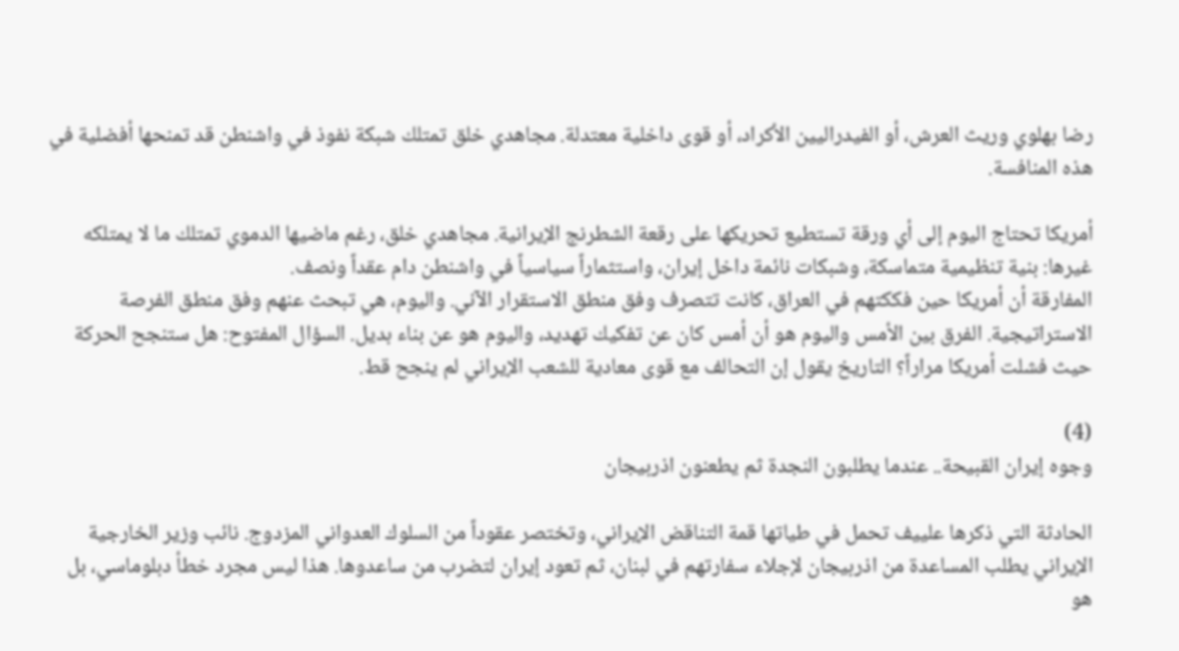رضا بهلوي وريث العرش، أو الفيدراليين الأكراد، أو قوى داخلية معتدلة. مجاهدي خلق تمتلك شبكة نفوذ في واشنطن قد تمنحها أفضلية في هذه المنافسة.

أمريكا تحتاج اليوم إلى أي ورقة تستطيع تحريكها على رقعة الشطرنج الإيرانية. مجاهدي خلق، رغم ماضيها الدموي تمتلك ما لا يمتلكه غيرها: بنية تنظيمية متماسكة، وشبكات نائمة داخل إيران، واستثماراً سياسياً في واشنطن دام عقداً ونصف.
المفارقة أن أمريكا حين فككتهم في العراق، كانت تتصرف وفق منطق الاستقرار الآني. واليوم، هي تبحث عنهم وفق منطق الفرصة الاستراتيجية. الفرق بين الأمس واليوم هو أن أمس كان عن تفكيك تهديد، واليوم هو عن بناء بديل. السؤال المفتوح: هل ستنجح الحركة حيث فشلت أمريكا مراراً؟ التاريخ يقول إن التحالف مع قوى معادية للشعب الإيراني لم ينجح قط.

(4)
وجوه إيران القبيحة.. عندما يطلبون النجدة ثم يطعنون اذربيجان

الحادثة التي ذكرها علييف تحمل في طياتها قمة التناقض الإيراني، وتختصر عقوداً من السلوك العدواني المزدوج. نائب وزير الخارجية الإيراني يطلب المساعدة من اذربيجان لإجلاء سفارتهم في لبنان، ثم تعود إيران لتضرب من ساعدوها. هذا ليس مجرد خطأ دبلوماسي، بل هو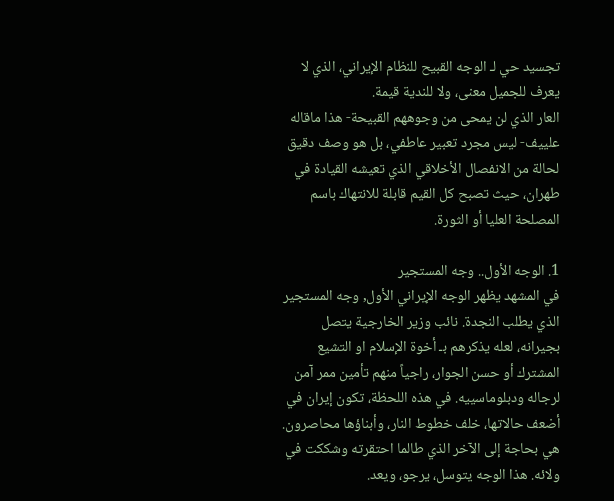تجسيد حي لـ الوجه القبيح للنظام الإيراني، الذي لا يعرف للجميل معنى، ولا للندية قيمة.
العار الذي لن يمحى من وجوههم القبيحة- هذا ماقاله علييف- ليس مجرد تعبير عاطفي، بل هو وصف دقيق لحالة من الانفصال الأخلاقي الذي تعيشه القيادة في طهران، حيث تصبح كل القيم قابلة للانتهاك باسم المصلحة العليا أو الثورة.

1. الوجه الأول.. وجه المستجير
في المشهد يظهر الوجه الإيراني الأول, وجه المستجير الذي يطلب النجدة. نائب وزير الخارجية يتصل بجيرانه، لعله يذكرهم بـ أخوة الإسلام او التشيع المشترك أو حسن الجوار، راجياً منهم تأمين ممر آمن لرجاله ودبلوماسييه. في هذه اللحظة، تكون إيران في أضعف حالاتها، خلف خطوط النار، وأبناؤها محاصرون. هي بحاجة إلى الآخر الذي طالما احتقرته وشككت في ولائه. هذا الوجه يتوسل، يرجو، ويعد.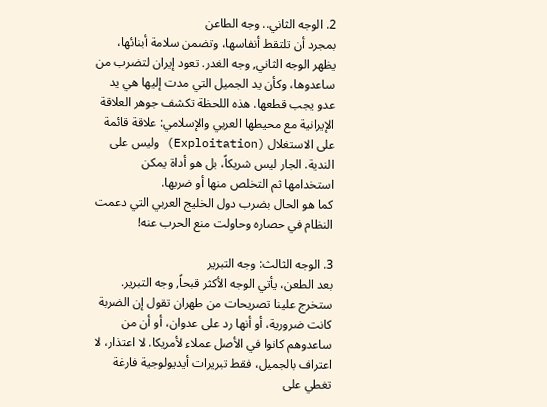2. الوجه الثاني.. وجه الطاعن
بمجرد أن تلتقط أنفاسها، وتضمن سلامة أبنائها، يظهر الوجه الثاني, وجه الغدر. تعود إيران لتضرب من ساعدوها، وكأن يد الجميل التي مدت إليها هي يد عدو يجب قطعها. هذه اللحظة تكشف جوهر العلاقة الإيرانية مع محيطها العربي والإسلامي: علاقة قائمة على الاستغلال (Exploitation) وليس على الندية. الجار ليس شريكاً، بل هو أداة يمكن استخدامها ثم التخلص منها أو ضربها.
كما هو الحال بضرب دول الخليج العربي التي دعمت النظام في حصاره وحاولت منع الحرب عنه!

3. الوجه الثالث: وجه التبرير
بعد الطعن، يأتي الوجه الأكثر قبحاً, وجه التبرير. ستخرج علينا تصريحات من طهران تقول إن الضربة كانت ضرورية، أو أنها رد على عدوان، أو أن من ساعدوهم كانوا في الأصل عملاء لأمريكا. لا اعتذار، لا اعتراف بالجميل، فقط تبريرات أيديولوجية فارغة تغطي على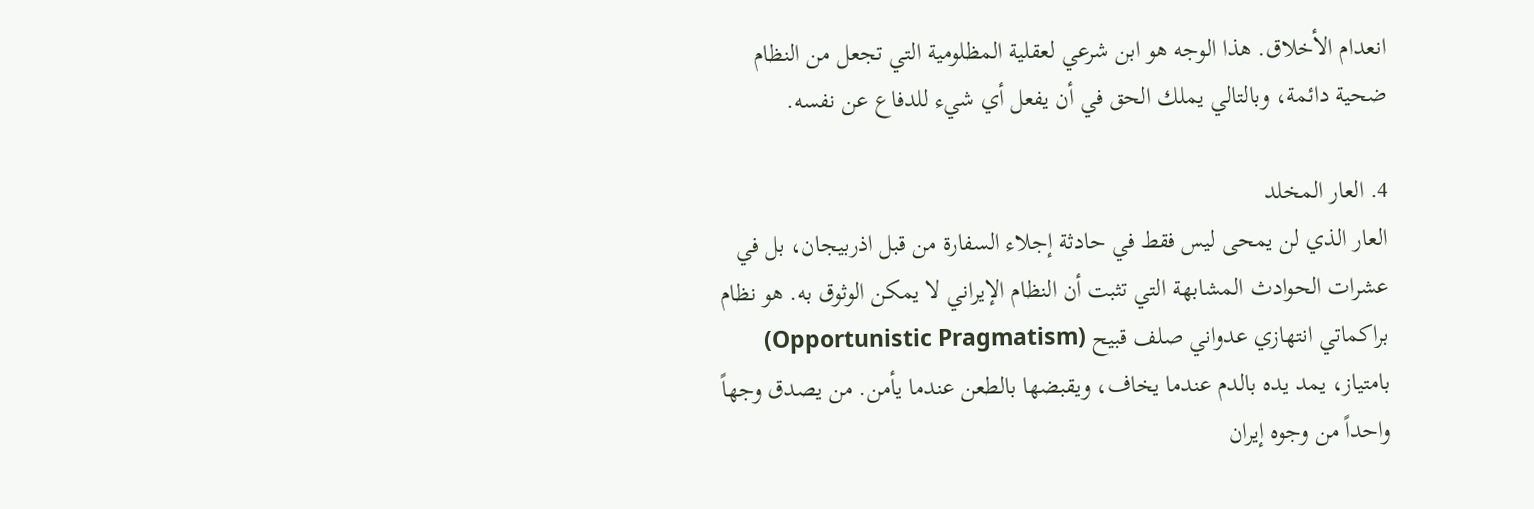انعدام الأخلاق. هذا الوجه هو ابن شرعي لعقلية المظلومية التي تجعل من النظام ضحية دائمة، وبالتالي يملك الحق في أن يفعل أي شيء للدفاع عن نفسه.

4. العار المخلد
العار الذي لن يمحى ليس فقط في حادثة إجلاء السفارة من قبل اذربيجان، بل في عشرات الحوادث المشابهة التي تثبت أن النظام الإيراني لا يمكن الوثوق به. هو نظام براكماتي انتهازي عدواني صلف قبيح (Opportunistic Pragmatism) بامتياز، يمد يده بالدم عندما يخاف، ويقبضها بالطعن عندما يأمن. من يصدق وجهاً واحداً من وجوه إيران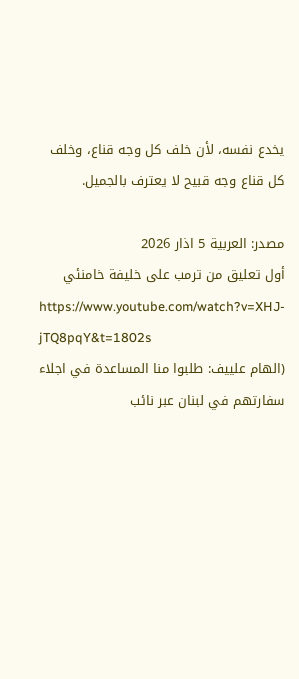يخدع نفسه، لأن خلف كل وجه قناع، وخلف كل قناع وجه قبيح لا يعترف بالجميل.

مصدر: العربية 5 اذار 2026
أول تعليق من ترمب على خليفة خامنئي
https://www.youtube.com/watch?v=XHJ-jTQ8pqY&t=1802s
(الهام علييف: طلبوا منا المساعدة في اجلاء سفارتهم في لبنان عبر نائب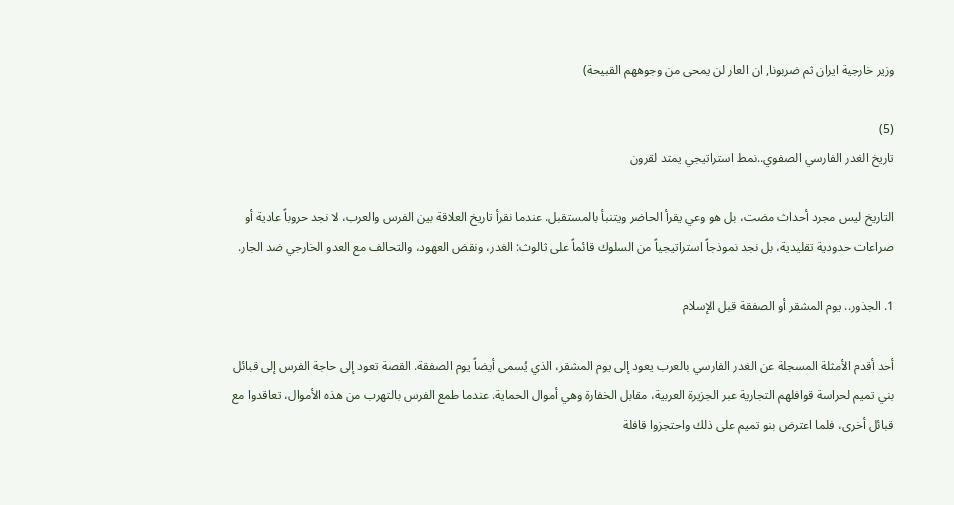وزير خارجية ايران ثم ضربونا, ان العار لن يمحى من وجوههم القبيحة)

(5)
تاريخ الغدر الفارسي الصفوي..نمط استراتيجي يمتد لقرون

التاريخ ليس مجرد أحداث مضت، بل هو وعي يقرأ الحاضر ويتنبأ بالمستقبل. عندما نقرأ تاريخ العلاقة بين الفرس والعرب، لا نجد حروباً عادية أو صراعات حدودية تقليدية، بل نجد نموذجاً استراتيجياً من السلوك قائماً على ثالوث: الغدر، ونقض العهود، والتحالف مع العدو الخارجي ضد الجار.

1. الجذور.. يوم المشقر أو الصفقة قبل الإسلام

أحد أقدم الأمثلة المسجلة عن الغدر الفارسي بالعرب يعود إلى يوم المشقر، الذي يُسمى أيضاً يوم الصفقة. القصة تعود إلى حاجة الفرس إلى قبائل بني تميم لحراسة قوافلهم التجارية عبر الجزيرة العربية، مقابل الخفارة وهي أموال الحماية. عندما طمع الفرس بالتهرب من هذه الأموال، تعاقدوا مع قبائل أخرى، فلما اعترض بنو تميم على ذلك واحتجزوا قافلة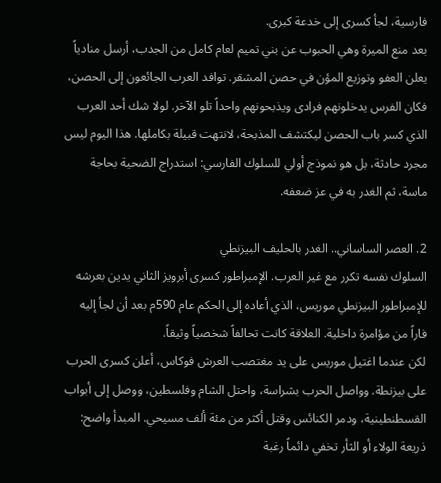فارسية، لجأ كسرى إلى خدعة كبرى.
بعد منع الميرة وهي الحبوب عن بني تميم لعام كامل من الجدب، أرسل منادياً يعلن العفو وتوزيع المؤن في حصن المشقر. توافد العرب الجائعون إلى الحصن، فكان الفرس يدخلونهم فرادى ويذبحونهم واحداً تلو الآخر. لولا شك أحد العرب الذي كسر باب الحصن ليكتشف المذبحة، لانتهت قبيلة بكاملها. هذا اليوم ليس مجرد حادثة، بل هو نموذج أولي للسلوك الفارسي: استدراج الضحية بحاجة ماسة، ثم الغدر به في عز ضعفه.

2. العصر الساساني.. الغدر بالحليف البيزنطي
السلوك نفسه تكرر مع غير العرب. الإمبراطور كسرى أبرويز الثاني يدين بعرشه للإمبراطور البيزنطي موريس، الذي أعاده إلى الحكم عام 590م بعد أن لجأ إليه فاراً من مؤامرة داخلية. العلاقة كانت تحالفاً شخصياً وثيقاً.
لكن عندما اغتيل موريس على يد مغتصب العرش فوكاس، أعلن كسرى الحرب على بيزنطة. وواصل الحرب بشراسة، واحتل الشام وفلسطين، ووصل إلى أبواب القسطنطينية، ودمر الكنائس وقتل أكثر من مئة ألف مسيحي. المبدأ واضح: ذريعة الولاء أو الثأر تخفي دائماً رغبة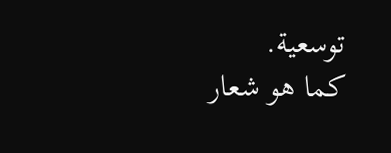توسعية.
كما هو شعار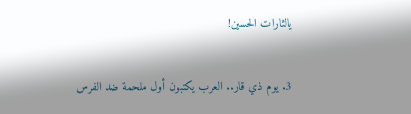يالثارات الحسين!

3. يوم ذي قار.. العرب يكتبون أول ملحمة ضد الفرس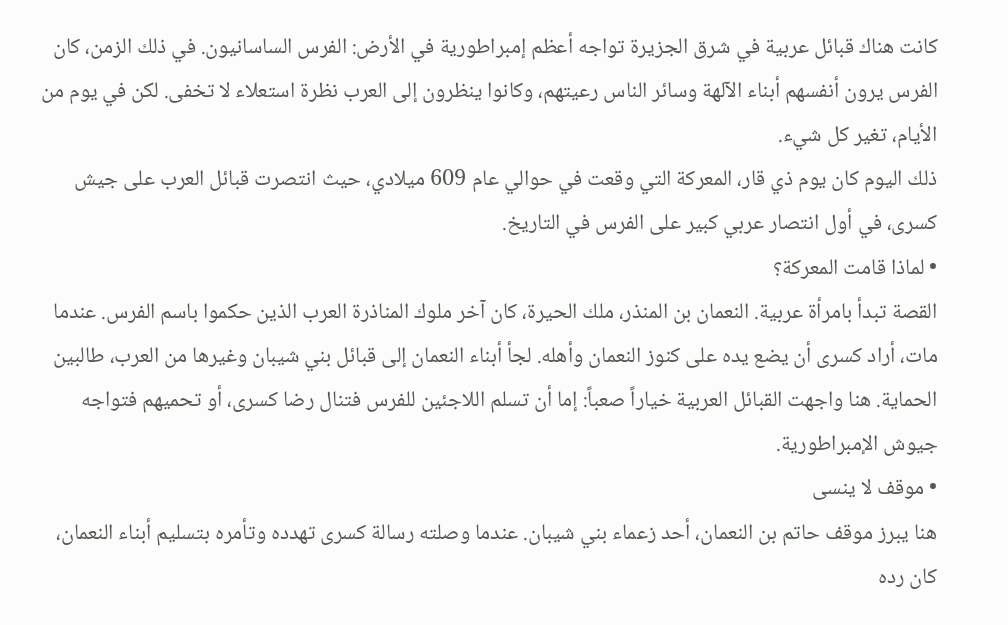كانت هناك قبائل عربية في شرق الجزيرة تواجه أعظم إمبراطورية في الأرض: الفرس الساسانيون. في ذلك الزمن، كان الفرس يرون أنفسهم أبناء الآلهة وسائر الناس رعيتهم، وكانوا ينظرون إلى العرب نظرة استعلاء لا تخفى. لكن في يوم من الأيام، تغير كل شيء.
ذلك اليوم كان يوم ذي قار، المعركة التي وقعت في حوالي عام 609 ميلادي، حيث انتصرت قبائل العرب على جيش كسرى، في أول انتصار عربي كبير على الفرس في التاريخ.
• لماذا قامت المعركة؟
القصة تبدأ بامرأة عربية. النعمان بن المنذر، ملك الحيرة، كان آخر ملوك المناذرة العرب الذين حكموا باسم الفرس. عندما مات، أراد كسرى أن يضع يده على كنوز النعمان وأهله. لجأ أبناء النعمان إلى قبائل بني شيبان وغيرها من العرب، طالبين الحماية. هنا واجهت القبائل العربية خياراً صعباً: إما أن تسلم اللاجئين للفرس فتنال رضا كسرى، أو تحميهم فتواجه جيوش الإمبراطورية.
• موقف لا ينسى
هنا يبرز موقف حاتم بن النعمان، أحد زعماء بني شيبان. عندما وصلته رسالة كسرى تهدده وتأمره بتسليم أبناء النعمان، كان رده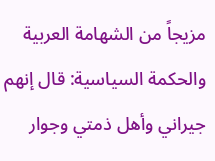مزيجاً من الشهامة العربية والحكمة السياسية: قال إنهم جيراني وأهل ذمتي وجوار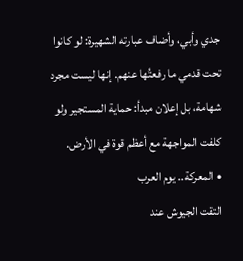جدي وأبي، وأضاف عبارته الشهيرة: لو كانوا تحت قدمي ما رفعتُها عنهم. إنها ليست مجرد شهامة، بل إعلان مبدأ: حماية المستجير ولو كلفت المواجهة مع أعظم قوة في الأرض.
• المعركة.. يوم العرب
التقت الجيوش عند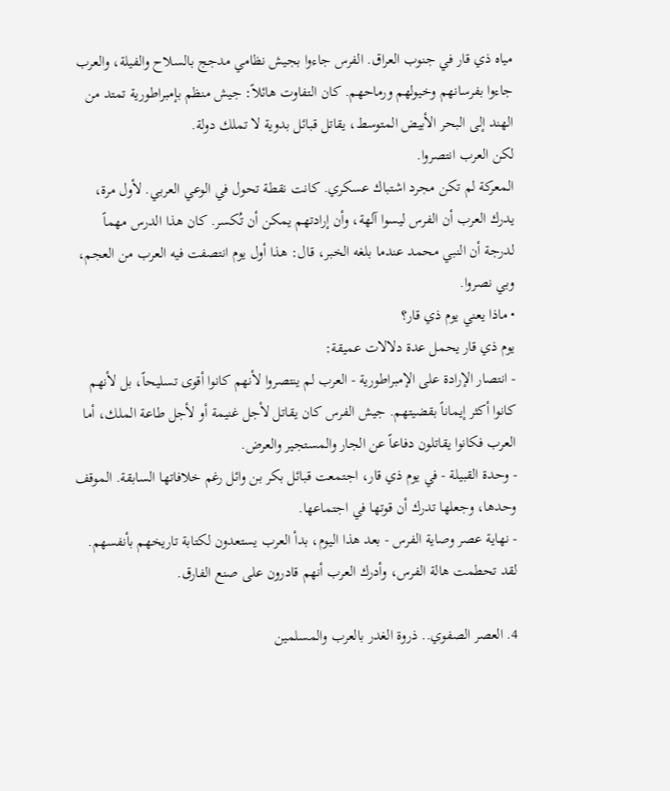مياه ذي قار في جنوب العراق. الفرس جاءوا بجيش نظامي مدجج بالسلاح والفيلة، والعرب جاءوا بفرسانهم وخيولهم ورماحهم. كان التفاوت هائلاً: جيش منظم بإمبراطورية تمتد من الهند إلى البحر الأبيض المتوسط، يقاتل قبائل بدوية لا تملك دولة.
لكن العرب انتصروا.
المعركة لم تكن مجرد اشتباك عسكري. كانت نقطة تحول في الوعي العربي. لأول مرة، يدرك العرب أن الفرس ليسوا آلهة، وأن إرادتهم يمكن أن تُكسر. كان هذا الدرس مهماً لدرجة أن النبي محمد عندما بلغه الخبر، قال: هذا أول يوم انتصفت فيه العرب من العجم، وبي نصروا.
• ماذا يعني يوم ذي قار؟
يوم ذي قار يحمل عدة دلالات عميقة:
- انتصار الإرادة على الإمبراطورية - العرب لم ينتصروا لأنهم كانوا أقوى تسليحاً، بل لأنهم كانوا أكثر إيماناً بقضيتهم. جيش الفرس كان يقاتل لأجل غنيمة أو لأجل طاعة الملك، أما العرب فكانوا يقاتلون دفاعاً عن الجار والمستجير والعرض.
- وحدة القبيلة - في يوم ذي قار، اجتمعت قبائل بكر بن وائل رغم خلافاتها السابقة. الموقف وحدها، وجعلها تدرك أن قوتها في اجتماعها.
- نهاية عصر وصاية الفرس - بعد هذا اليوم، بدأ العرب يستعدون لكتابة تاريخهم بأنفسهم. لقد تحطمت هالة الفرس، وأدرك العرب أنهم قادرون على صنع الفارق.

4. العصر الصفوي.. ذروة الغدر بالعرب والمسلمين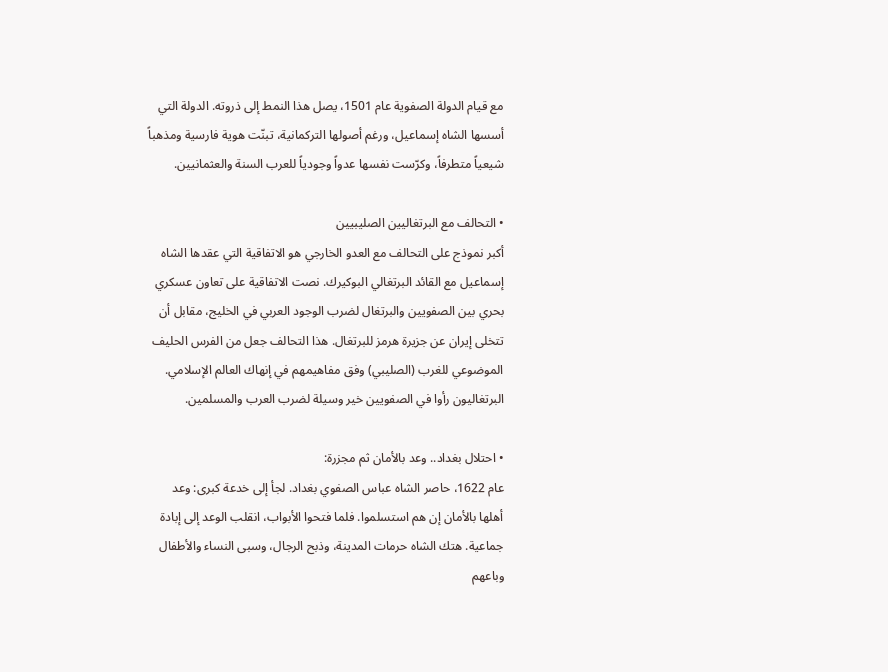مع قيام الدولة الصفوية عام 1501، يصل هذا النمط إلى ذروته. الدولة التي أسسها الشاه إسماعيل، ورغم أصولها التركمانية، تبنّت هوية فارسية ومذهباً شيعياً متطرفاً، وكرّست نفسها عدواً وجودياً للعرب السنة والعثمانيين.

• التحالف مع البرتغاليين الصليبيين
أكبر نموذج على التحالف مع العدو الخارجي هو الاتفاقية التي عقدها الشاه إسماعيل مع القائد البرتغالي البوكيرك. نصت الاتفاقية على تعاون عسكري بحري بين الصفويين والبرتغال لضرب الوجود العربي في الخليج، مقابل أن تتخلى إيران عن جزيرة هرمز للبرتغال. هذا التحالف جعل من الفرس الحليف الموضوعي للغرب (الصليبي) وفق مفاهيمهم في إنهاك العالم الإسلامي. البرتغاليون رأوا في الصفويين خير وسيلة لضرب العرب والمسلمين.

• احتلال بغداد.. وعد بالأمان ثم مجزرة:
عام 1622، حاصر الشاه عباس الصفوي بغداد. لجأ إلى خدعة كبرى: وعد أهلها بالأمان إن هم استسلموا. فلما فتحوا الأبواب، انقلب الوعد إلى إبادة جماعية. هتك الشاه حرمات المدينة، وذبح الرجال، وسبى النساء والأطفال وباعهم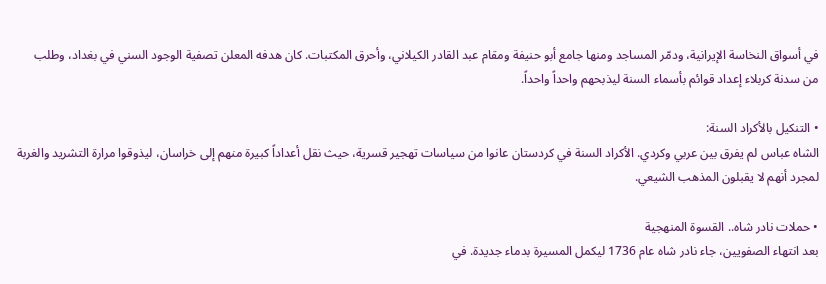في أسواق النخاسة الإيرانية، ودمّر المساجد ومنها جامع أبو حنيفة ومقام عبد القادر الكيلاني، وأحرق المكتبات. كان هدفه المعلن تصفية الوجود السني في بغداد، وطلب من سدنة كربلاء إعداد قوائم بأسماء السنة ليذبحهم واحداً واحداً.

• التنكيل بالأكراد السنة:
الشاه عباس لم يفرق بين عربي وكردي. الأكراد السنة في كردستان عانوا من سياسات تهجير قسرية، حيث نقل أعداداً كبيرة منهم إلى خراسان، ليذوقوا مرارة التشريد والغربة لمجرد أنهم لا يقبلون المذهب الشيعي.

• حملات نادر شاه.. القسوة المنهجية
بعد انتهاء الصفويين، جاء نادر شاه عام 1736 ليكمل المسيرة بدماء جديدة. في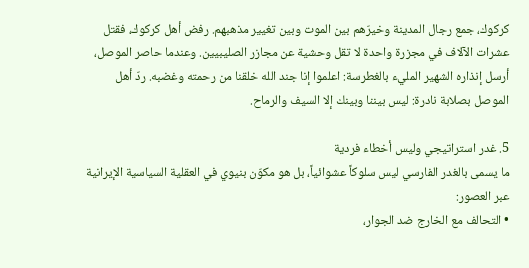كركوك، جمع رجال المدينة وخيرّهم بين الموت وبين تغيير مذهبهم. رفض أهل كركوك، فقتل عشرات الآلاف في مجزرة واحدة لا تقل وحشية عن مجازر الصليبيين. وعندما حاصر الموصل، أرسل إنذاره الشهير المليء بالغطرسة: اعلموا إنا جند الله خلقنا من رحمته وغضبه. ردّ أهل الموصل بصلابة نادرة: ليس بيننا وبينك إلا السيف والرماح.

5. غدر استراتيجي وليس أخطاء فردية
ما يسمى بالغدر الفارسي ليس سلوكاً عشوائياً، بل هو مكوّن بنيوي في العقلية السياسية الإيرانية عبر العصور:
• التحالف مع الخارج ضد الجوار،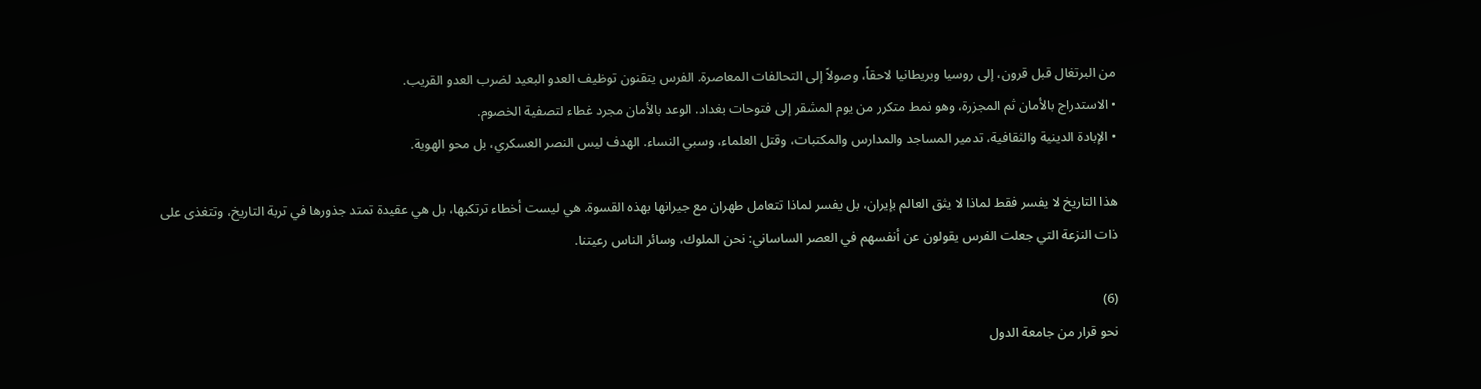من البرتغال قبل قرون، إلى روسيا وبريطانيا لاحقاً، وصولاً إلى التحالفات المعاصرة. الفرس يتقنون توظيف العدو البعيد لضرب العدو القريب.
• الاستدراج بالأمان ثم المجزرة، وهو نمط متكرر من يوم المشقر إلى فتوحات بغداد. الوعد بالأمان مجرد غطاء لتصفية الخصوم.
• الإبادة الدينية والثقافية، تدمير المساجد والمدارس والمكتبات، وقتل العلماء، وسبي النساء. الهدف ليس النصر العسكري، بل محو الهوية.

هذا التاريخ لا يفسر فقط لماذا لا يثق العالم بإيران، بل يفسر لماذا تتعامل طهران مع جيرانها بهذه القسوة. هي ليست أخطاء ترتكبها، بل هي عقيدة تمتد جذورها في تربة التاريخ، وتتغذى على ذات النزعة التي جعلت الفرس يقولون عن أنفسهم في العصر الساساني: نحن الملوك، وسائر الناس رعيتنا.

(6)
نحو قرار من جامعة الدول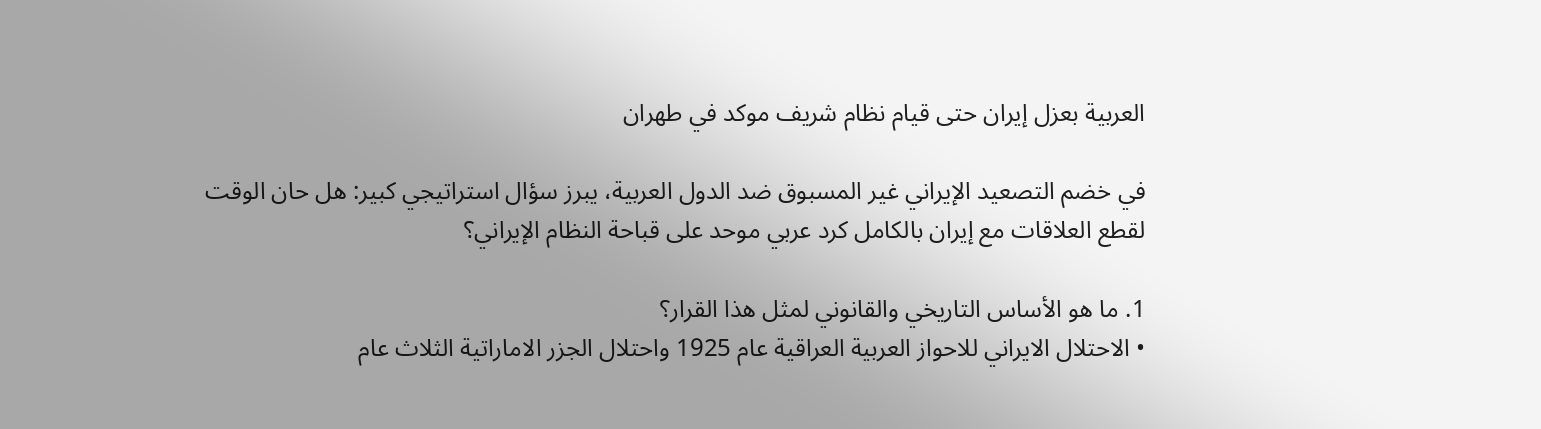العربية بعزل إيران حتى قيام نظام شريف موكد في طهران

في خضم التصعيد الإيراني غير المسبوق ضد الدول العربية، يبرز سؤال استراتيجي كبير: هل حان الوقت لقطع العلاقات مع إيران بالكامل كرد عربي موحد على قباحة النظام الإيراني؟

1. ما هو الأساس التاريخي والقانوني لمثل هذا القرار؟
• الاحتلال الايراني للاحواز العربية العراقية عام 1925 واحتلال الجزر الاماراتية الثلاث عام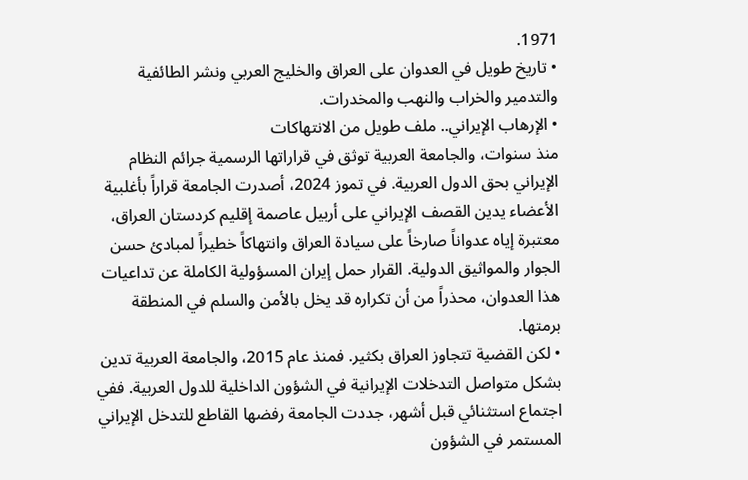1971.
• تاريخ طويل في العدوان على العراق والخليج العربي ونشر الطائفية والتدمير والخراب والنهب والمخدرات.
• الإرهاب الإيراني.. ملف طويل من الانتهاكات
منذ سنوات، والجامعة العربية توثق في قراراتها الرسمية جرائم النظام الإيراني بحق الدول العربية. في تموز 2024، أصدرت الجامعة قراراً بأغلبية الأعضاء يدين القصف الإيراني على أربيل عاصمة إقليم كردستان العراق، معتبرة إياه عدواناً صارخاً على سيادة العراق وانتهاكاً خطيراً لمبادئ حسن الجوار والمواثيق الدولية. القرار حمل إيران المسؤولية الكاملة عن تداعيات هذا العدوان، محذراً من أن تكراره قد يخل بالأمن والسلم في المنطقة برمتها.
• لكن القضية تتجاوز العراق بكثير. فمنذ عام 2015، والجامعة العربية تدين بشكل متواصل التدخلات الإيرانية في الشؤون الداخلية للدول العربية. ففي اجتماع استثنائي قبل أشهر، جددت الجامعة رفضها القاطع للتدخل الإيراني المستمر في الشؤون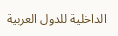الداخلية للدول العربية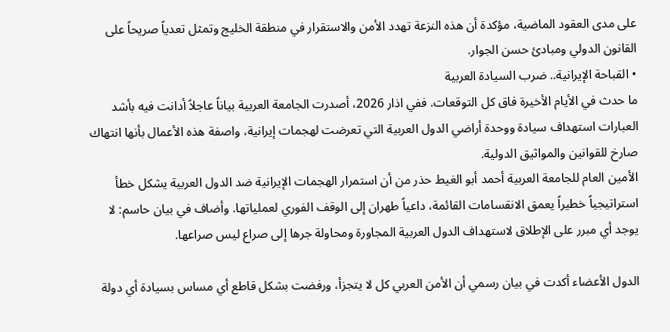على مدى العقود الماضية، مؤكدة أن هذه النزعة تهدد الأمن والاستقرار في منطقة الخليج وتمثل تعدياً صريحاً على القانون الدولي ومبادئ حسن الجوار.
• القباحة الإيرانية.. ضرب السيادة العربية
ما حدث في الأيام الأخيرة فاق كل التوقعات. ففي اذار 2026، أصدرت الجامعة العربية بياناً عاجلاً أدانت فيه بأشد العبارات استهداف سيادة ووحدة أراضي الدول العربية التي تعرضت لهجمات إيرانية، واصفة هذه الأعمال بأنها انتهاك صارخ للقوانين والمواثيق الدولية.
الأمين العام للجامعة العربية أحمد أبو الغيط حذر من أن استمرار الهجمات الإيرانية ضد الدول العربية يشكل خطأ استراتيجياً خطيراً يعمق الانقسامات القائمة، داعياً طهران إلى الوقف الفوري لعملياتها. وأضاف في بيان حاسم: لا يوجد أي مبرر على الإطلاق لاستهداف الدول العربية المجاورة ومحاولة جرها إلى صراع ليس صراعها.

الدول الأعضاء أكدت في بيان رسمي أن الأمن العربي كل لا يتجزأ، ورفضت بشكل قاطع أي مساس بسيادة أي دولة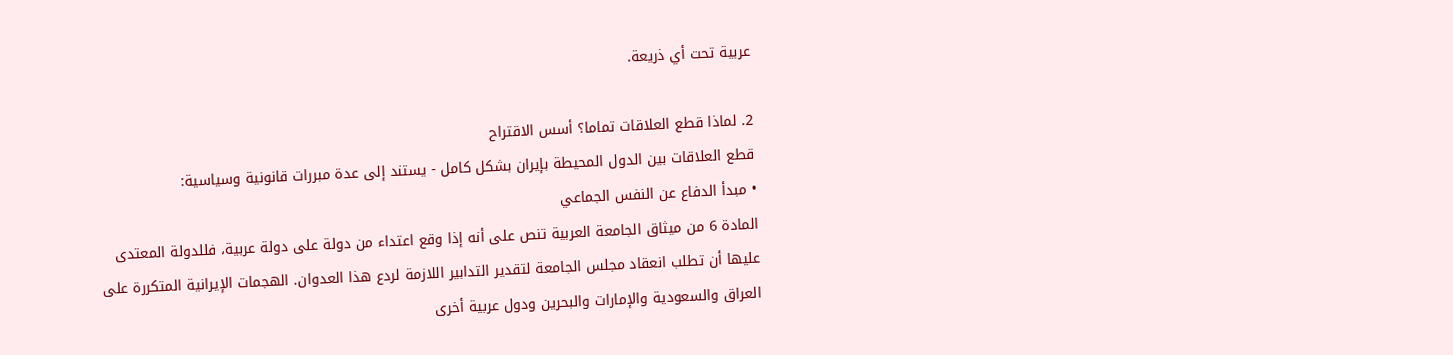عربية تحت أي ذريعة.

2. لماذا قطع العلاقات تماما؟ أسس الاقتراح
قطع العلاقات بين الدول المحيطة بإيران بشكل كامل - يستند إلى عدة مبررات قانونية وسياسية:
• مبدأ الدفاع عن النفس الجماعي
المادة 6 من ميثاق الجامعة العربية تنص على أنه إذا وقع اعتداء من دولة على دولة عربية، فللدولة المعتدى عليها أن تطلب انعقاد مجلس الجامعة لتقدير التدابير اللازمة لردع هذا العدوان. الهجمات الإيرانية المتكررة على العراق والسعودية والإمارات والبحرين ودول عربية أخرى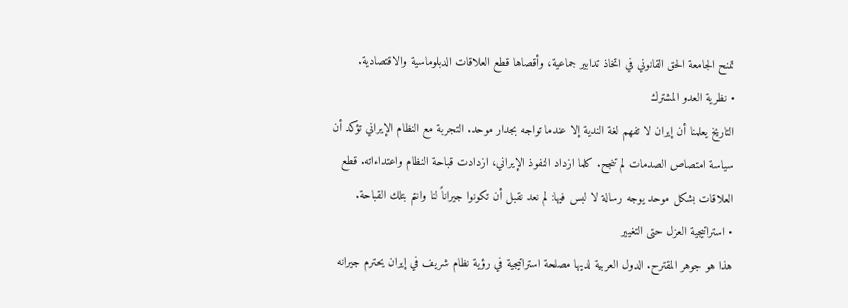تمنح الجامعة الحق القانوني في اتخاذ تدابير جماعية، وأقصاها قطع العلاقات الدبلوماسية والاقتصادية.
• نظرية العدو المشترك
التاريخ يعلمنا أن إيران لا تفهم لغة الندية إلا عندما تواجه بجدار موحد. التجربة مع النظام الإيراني تؤكد أن سياسة امتصاص الصدمات لم تنجح. كلما ازداد النفوذ الإيراني، ازدادت قباحة النظام واعتداءاته. قطع العلاقات بشكل موحد يوجه رسالة لا لبس فيها: لم نعد نقبل أن تكونوا جيراناً لنا وانتم بتلك القباحة.
• استراتيجية العزل حتى التغيير
هذا هو جوهر المقترح. الدول العربية لديها مصلحة استراتيجية في رؤية نظام شريف في إيران يحترم جيرانه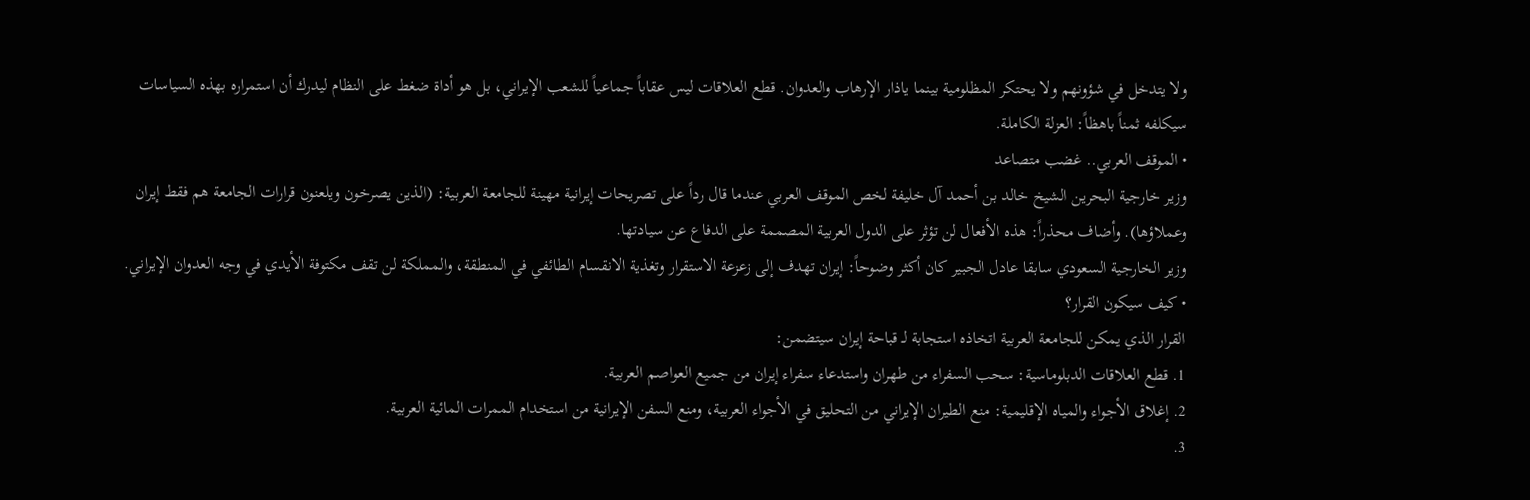ولا يتدخل في شؤونهم ولا يحتكر المظلومية بينما ياذار الإرهاب والعدوان. قطع العلاقات ليس عقاباً جماعياً للشعب الإيراني، بل هو أداة ضغط على النظام ليدرك أن استمراره بهذه السياسات سيكلفه ثمناً باهظاً: العزلة الكاملة.
• الموقف العربي.. غضب متصاعد
وزير خارجية البحرين الشيخ خالد بن أحمد آل خليفة لخص الموقف العربي عندما قال رداً على تصريحات إيرانية مهينة للجامعة العربية: (الذين يصرخون ويلعنون قرارات الجامعة هم فقط إيران وعملاؤها). وأضاف محذراً: هذه الأفعال لن تؤثر على الدول العربية المصممة على الدفاع عن سيادتها.
وزير الخارجية السعودي سابقا عادل الجبير كان أكثر وضوحاً: إيران تهدف إلى زعزعة الاستقرار وتغذية الانقسام الطائفي في المنطقة، والمملكة لن تقف مكتوفة الأيدي في وجه العدوان الإيراني.
• كيف سيكون القرار؟
القرار الذي يمكن للجامعة العربية اتخاذه استجابة لـ قباحة إيران سيتضمن:
1. قطع العلاقات الدبلوماسية: سحب السفراء من طهران واستدعاء سفراء إيران من جميع العواصم العربية.
2. إغلاق الأجواء والمياه الإقليمية: منع الطيران الإيراني من التحليق في الأجواء العربية، ومنع السفن الإيرانية من استخدام الممرات المائية العربية.
3.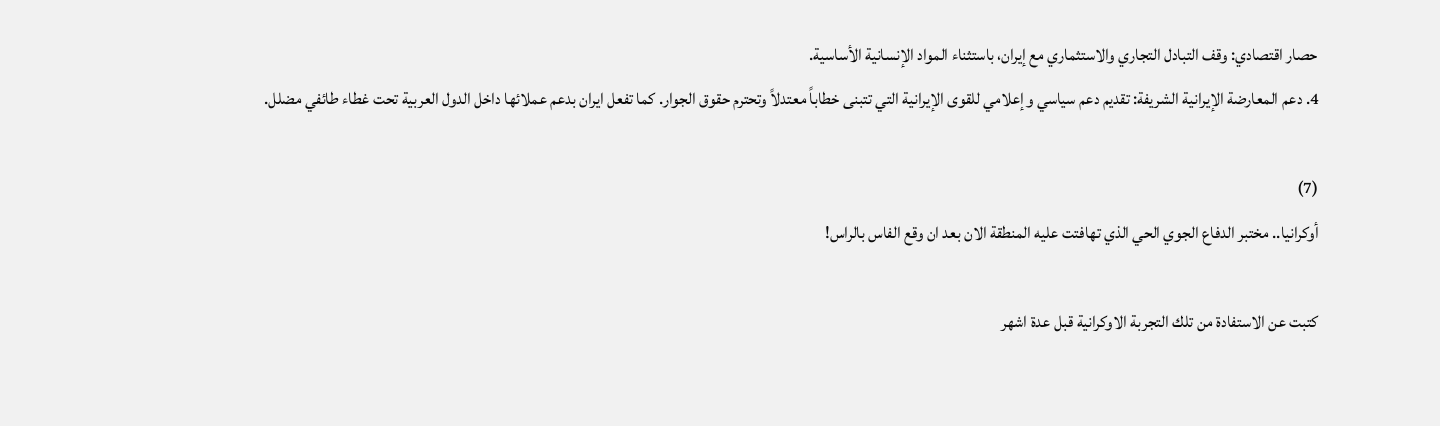حصار اقتصادي: وقف التبادل التجاري والاستثماري مع إيران، باستثناء المواد الإنسانية الأساسية.
4. دعم المعارضة الإيرانية الشريفة: تقديم دعم سياسي وإعلامي للقوى الإيرانية التي تتبنى خطاباً معتدلاً وتحترم حقوق الجوار. كما تفعل ايران بدعم عملائها داخل الدول العربية تحت غطاء طائفي مضلل.

(7)
أوكرانيا.. مختبر الدفاع الجوي الحي الذي تهافتت عليه المنطقة الان بعد ان وقع الفاس بالراس!

كتبت عن الاستفادة من تلك التجربة الاوكرانية قبل عدة اشهر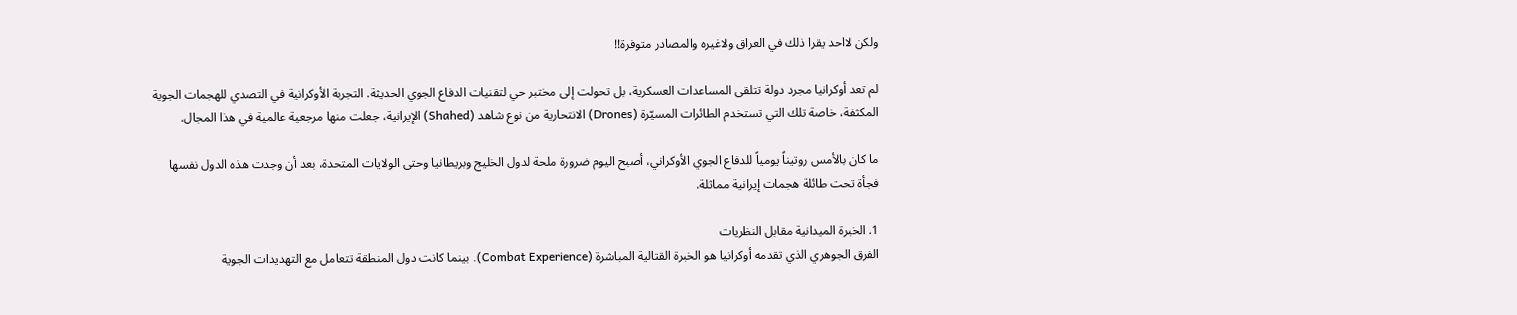ولكن لااحد يقرا ذلك في العراق ولاغيره والمصادر متوفرة!!

لم تعد أوكرانيا مجرد دولة تتلقى المساعدات العسكرية، بل تحولت إلى مختبر حي لتقنيات الدفاع الجوي الحديثة. التجربة الأوكرانية في التصدي للهجمات الجوية المكثفة، خاصة تلك التي تستخدم الطائرات المسيّرة (Drones) الانتحارية من نوع شاهد (Shahed) الإيرانية، جعلت منها مرجعية عالمية في هذا المجال.

ما كان بالأمس روتيناً يومياً للدفاع الجوي الأوكراني، أصبح اليوم ضرورة ملحة لدول الخليج وبريطانيا وحتى الولايات المتحدة، بعد أن وجدت هذه الدول نفسها فجأة تحت طائلة هجمات إيرانية مماثلة.

1. الخبرة الميدانية مقابل النظريات
الفرق الجوهري الذي تقدمه أوكرانيا هو الخبرة القتالية المباشرة (Combat Experience). بينما كانت دول المنطقة تتعامل مع التهديدات الجوية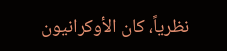نظرياً، كان الأوكرانيون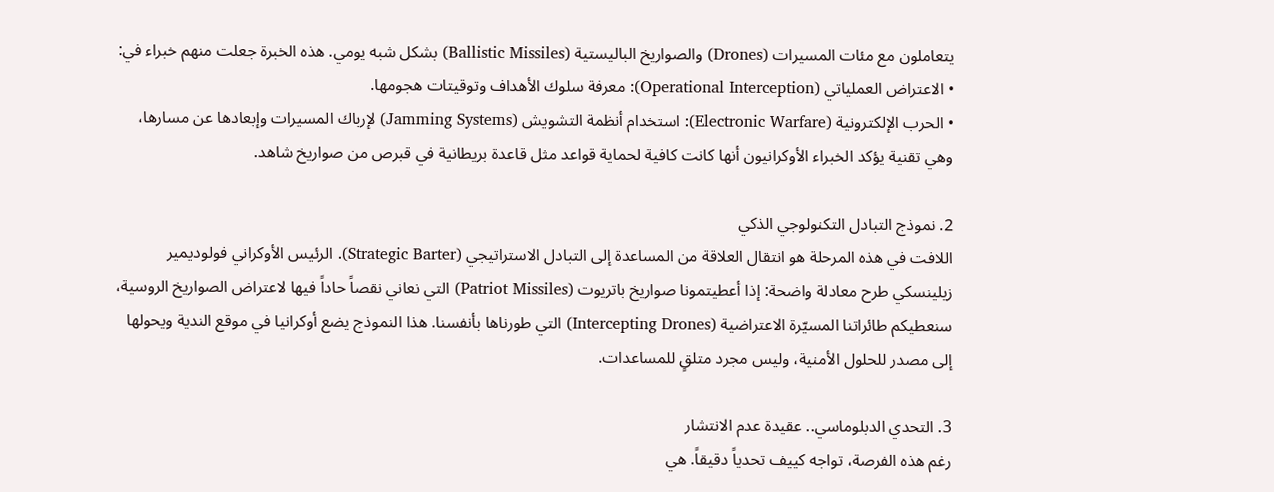يتعاملون مع مئات المسيرات (Drones) والصواريخ الباليستية (Ballistic Missiles) بشكل شبه يومي. هذه الخبرة جعلت منهم خبراء في:
• الاعتراض العملياتي (Operational Interception): معرفة سلوك الأهداف وتوقيتات هجومها.
• الحرب الإلكترونية (Electronic Warfare): استخدام أنظمة التشويش (Jamming Systems) لإرباك المسيرات وإبعادها عن مسارها، وهي تقنية يؤكد الخبراء الأوكرانيون أنها كانت كافية لحماية قواعد مثل قاعدة بريطانية في قبرص من صواريخ شاهد.

2. نموذج التبادل التكنولوجي الذكي
اللافت في هذه المرحلة هو انتقال العلاقة من المساعدة إلى التبادل الاستراتيجي (Strategic Barter). الرئيس الأوكراني فولوديمير زيلينسكي طرح معادلة واضحة: إذا أعطيتمونا صواريخ باتريوت (Patriot Missiles) التي نعاني نقصاً حاداً فيها لاعتراض الصواريخ الروسية، سنعطيكم طائراتنا المسيّرة الاعتراضية (Intercepting Drones) التي طورناها بأنفسنا. هذا النموذج يضع أوكرانيا في موقع الندية ويحولها إلى مصدر للحلول الأمنية، وليس مجرد متلقٍ للمساعدات.

3. التحدي الدبلوماسي.. عقيدة عدم الانتشار
رغم هذه الفرصة، تواجه كييف تحدياً دقيقاً. هي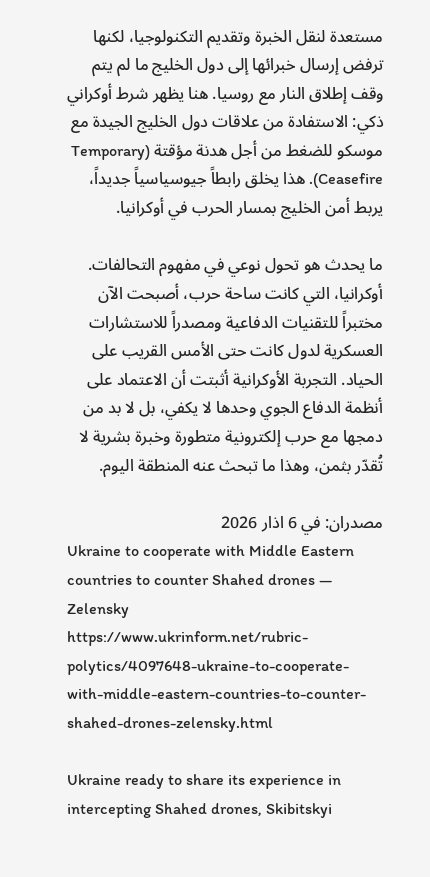مستعدة لنقل الخبرة وتقديم التكنولوجيا، لكنها ترفض إرسال خبرائها إلى دول الخليج ما لم يتم وقف إطلاق النار مع روسيا. هنا يظهر شرط أوكراني ذكي: الاستفادة من علاقات دول الخليج الجيدة مع موسكو للضغط من أجل هدنة مؤقتة (Temporary Ceasefire). هذا يخلق رابطاً جيوسياسياً جديداً، يربط أمن الخليج بمسار الحرب في أوكرانيا.

ما يحدث هو تحول نوعي في مفهوم التحالفات. أوكرانيا، التي كانت ساحة حرب، أصبحت الآن مختبراً للتقنيات الدفاعية ومصدراً للاستشارات العسكرية لدول كانت حتى الأمس القريب على الحياد. التجربة الأوكرانية أثبتت أن الاعتماد على أنظمة الدفاع الجوي وحدها لا يكفي، بل لا بد من دمجها مع حرب إلكترونية متطورة وخبرة بشرية لا تُقدّر بثمن، وهذا ما تبحث عنه المنطقة اليوم.

مصدران: في 6 اذار 2026
Ukraine to cooperate with Middle Eastern countries to counter Shahed drones — Zelensky
https://www.ukrinform.net/rubric-polytics/4097648-ukraine-to-cooperate-with-middle-eastern-countries-to-counter-shahed-drones-zelensky.html

Ukraine ready to share its experience in intercepting Shahed drones, Skibitskyi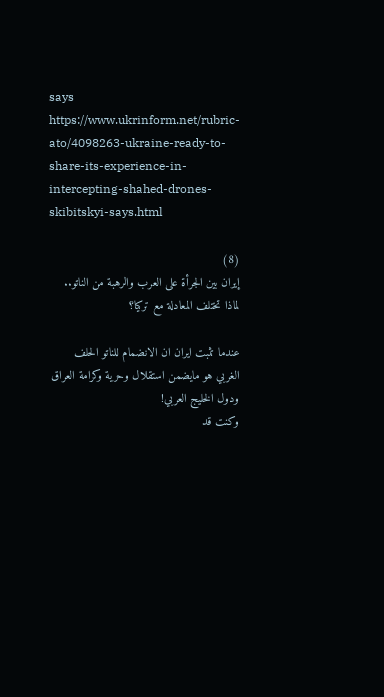says
https://www.ukrinform.net/rubric-ato/4098263-ukraine-ready-to-share-its-experience-in-intercepting-shahed-drones-skibitskyi-says.html

(8)
إيران بين الجرأة على العرب والرهبة من الناتو.. لماذا تختلف المعادلة مع تركيا؟

عندما تثبت ايران ان الانضمام للناتو الحلف الغربي هو مايضمن استقلال وحرية وكرامة العراق ودول الخليج العربي!
وكنت قد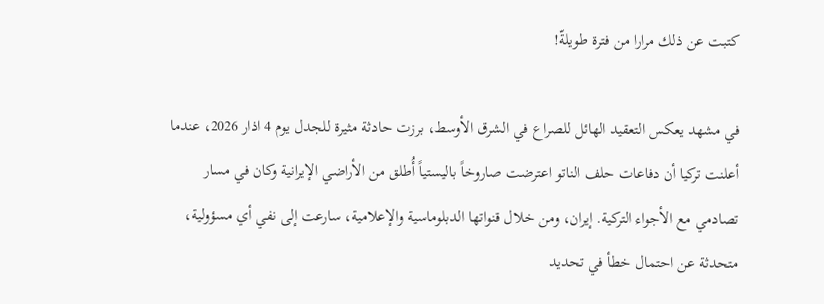كتبت عن ذلك مرارا من فترة طويلةّ!

في مشهد يعكس التعقيد الهائل للصراع في الشرق الأوسط، برزت حادثة مثيرة للجدل يوم 4 اذار 2026، عندما أعلنت تركيا أن دفاعات حلف الناتو اعترضت صاروخاً باليستياً أُطلق من الأراضي الإيرانية وكان في مسار تصادمي مع الأجواء التركية. إيران، ومن خلال قنواتها الدبلوماسية والإعلامية، سارعت إلى نفي أي مسؤولية، متحدثة عن احتمال خطأ في تحديد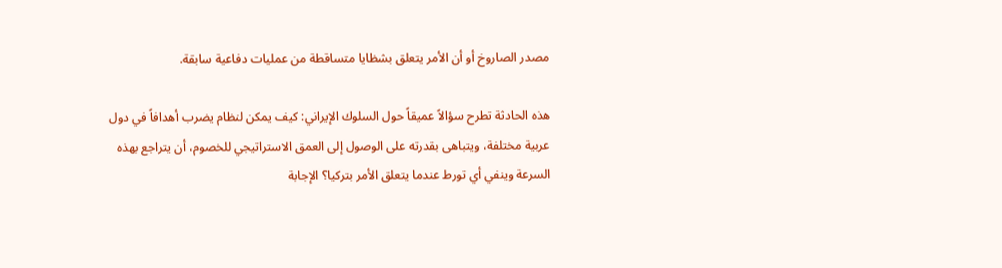مصدر الصاروخ أو أن الأمر يتعلق بشظايا متساقطة من عمليات دفاعية سابقة.

هذه الحادثة تطرح سؤالاً عميقاً حول السلوك الإيراني: كيف يمكن لنظام يضرب أهدافاً في دول عربية مختلفة، ويتباهى بقدرته على الوصول إلى العمق الاستراتيجي للخصوم، أن يتراجع بهذه السرعة وينفي أي تورط عندما يتعلق الأمر بتركيا؟ الإجابة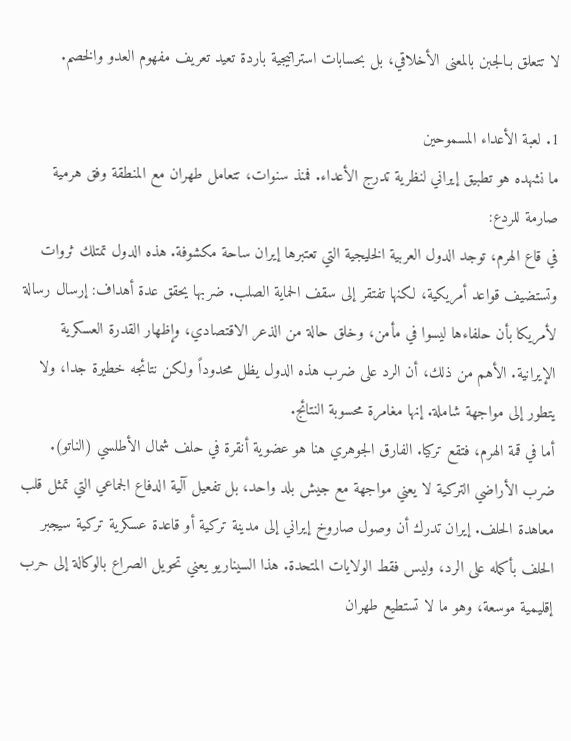لا تتعلق بـالجبن بالمعنى الأخلاقي، بل بحسابات استراتيجية باردة تعيد تعريف مفهوم العدو والخصم.

1. لعبة الأعداء المسموحين
ما نشهده هو تطبيق إيراني لنظرية تدرج الأعداء. فمنذ سنوات، تتعامل طهران مع المنطقة وفق هرمية صارمة للردع:
في قاع الهرم، توجد الدول العربية الخليجية التي تعتبرها إيران ساحة مكشوفة. هذه الدول تمتلك ثروات وتستضيف قواعد أمريكية، لكنها تفتقر إلى سقف الحماية الصلب. ضربها يحقق عدة أهداف: إرسال رسالة لأمريكا بأن حلفاءها ليسوا في مأمن، وخلق حالة من الذعر الاقتصادي، وإظهار القدرة العسكرية الإيرانية. الأهم من ذلك، أن الرد على ضرب هذه الدول يظل محدوداً ولكن نتائجه خطيرة جدا، ولا يتطور إلى مواجهة شاملة. إنها مغامرة محسوبة النتائج.
أما في قمة الهرم، فتقع تركيا. الفارق الجوهري هنا هو عضوية أنقرة في حلف شمال الأطلسي (الناتو). ضرب الأراضي التركية لا يعني مواجهة مع جيش بلد واحد، بل تفعيل آلية الدفاع الجماعي التي تمثل قلب معاهدة الحلف. إيران تدرك أن وصول صاروخ إيراني إلى مدينة تركية أو قاعدة عسكرية تركية سيجبر الحلف بأكمله على الرد، وليس فقط الولايات المتحدة. هذا السيناريو يعني تحويل الصراع بالوكالة إلى حرب إقليمية موسعة، وهو ما لا تستطيع طهران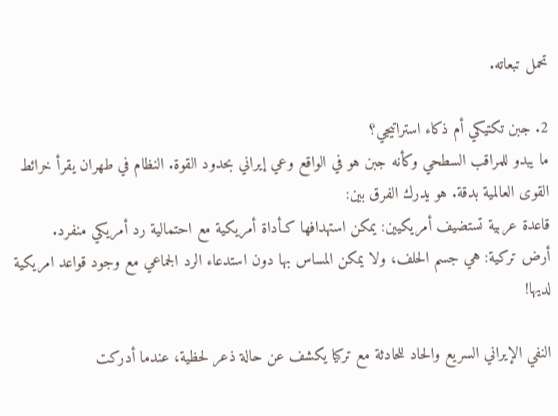تحمل تبعاته.

2. جبن تكتيكي أم ذكاء استراتيجي؟
ما يبدو للمراقب السطحي وكأنه جبن هو في الواقع وعي إيراني بحدود القوة. النظام في طهران يقرأ خرائط القوى العالمية بدقة. هو يدرك الفرق بين:
قاعدة عربية تستضيف أمريكيين: يمكن استهدافها كـأداة أمريكية مع احتمالية رد أمريكي منفرد.
أرض تركية: هي جسم الحلف، ولا يمكن المساس بها دون استدعاء الرد الجماعي مع وجود قواعد امريكية لديها!

النفي الإيراني السريع والحاد للحادثة مع تركيا يكشف عن حالة ذعر لحظية، عندما أدركت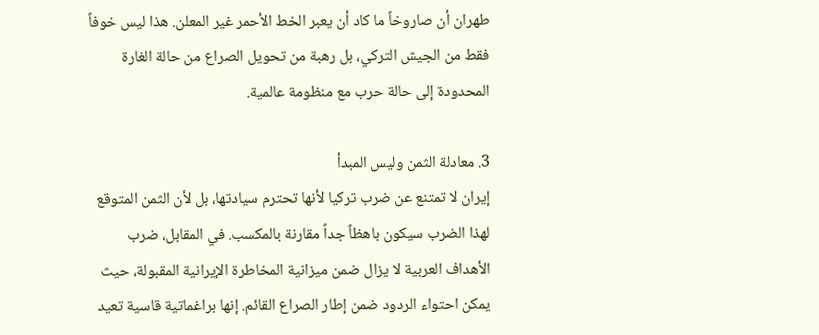طهران أن صاروخاً ما كاد أن يعبر الخط الأحمر غير المعلن. هذا ليس خوفاً فقط من الجيش التركي، بل رهبة من تحويل الصراع من حالة الغارة المحدودة إلى حالة حرب مع منظومة عالمية.

3. معادلة الثمن وليس المبدأ
إيران لا تمتنع عن ضرب تركيا لأنها تحترم سيادتها، بل لأن الثمن المتوقع لهذا الضرب سيكون باهظاً جداً مقارنة بالمكسب. في المقابل، ضرب الأهداف العربية لا يزال ضمن ميزانية المخاطرة الإيرانية المقبولة، حيث يمكن احتواء الردود ضمن إطار الصراع القائم. إنها براغماتية قاسية تعيد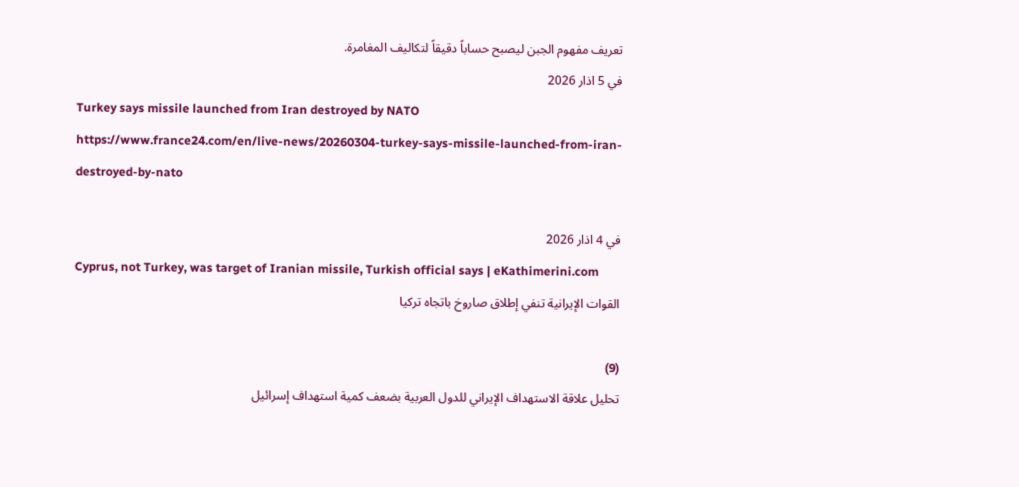تعريف مفهوم الجبن ليصبح حساباً دقيقاً لتكاليف المغامرة.
في 5 اذار 2026
Turkey says missile launched from Iran destroyed by NATO
https://www.france24.com/en/live-news/20260304-turkey-says-missile-launched-from-iran-destroyed-by-nato

في 4 اذار 2026
Cyprus, not Turkey, was target of Iranian missile, Turkish official says | eKathimerini.com
القوات الإيرانية تنفي إطلاق صاروخ باتجاه تركيا

(9)
تحليل علاقة الاستهداف الإيراني للدول العربية بضعف كمية استهداف إسرائيل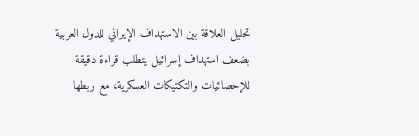تحليل العلاقة بين الاستهداف الإيراني للدول العربية بضعف استهداف إسرائيل يتطلب قراءة دقيقة للإحصائيات والتكتيكات العسكرية، مع ربطها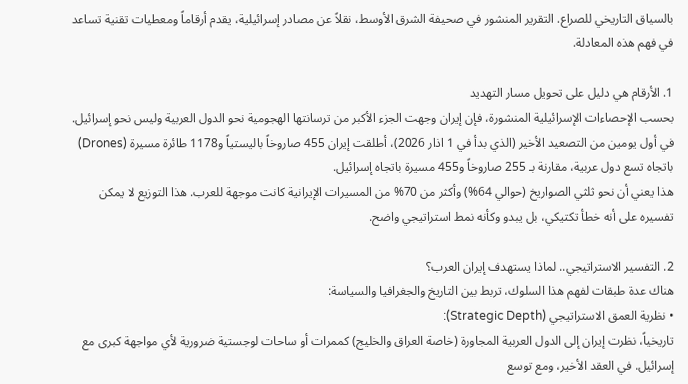بالسياق التاريخي للصراع. التقرير المنشور في صحيفة الشرق الأوسط، نقلاً عن مصادر إسرائيلية، يقدم أرقاماً ومعطيات تقنية تساعد في فهم هذه المعادلة.

1. الأرقام هي دليل على تحويل مسار التهديد
بحسب الإحصاءات الإسرائيلية المنشورة، فإن إيران وجهت الجزء الأكبر من ترسانتها الهجومية نحو الدول العربية وليس نحو إسرائيل. في أول يومين من التصعيد الأخير (الذي بدأ في 1 اذار 2026)، أطلقت إيران 455 صاروخاً باليستياً و1178 طائرة مسيرة (Drones) باتجاه تسع دول عربية، مقارنة بـ 255 صاروخاً و455 مسيرة باتجاه إسرائيل.
هذا يعني أن نحو ثلثي الصواريخ (حوالي 64%) وأكثر من 70% من المسيرات الإيرانية كانت موجهة للعرب. هذا التوزيع لا يمكن تفسيره على أنه خطأ تكتيكي، بل يبدو وكأنه نمط استراتيجي واضح.

2. التفسير الاستراتيجي.. لماذا يستهدف إيران العرب؟
هناك عدة طبقات لفهم هذا السلوك، تربط بين التاريخ والجغرافيا والسياسة:
• نظرية العمق الاستراتيجي (Strategic Depth):
تاريخياً، نظرت إيران إلى الدول العربية المجاورة (خاصة العراق والخليج) كممرات أو ساحات لوجستية ضرورية لأي مواجهة كبرى مع إسرائيل. في العقد الأخير، ومع توسع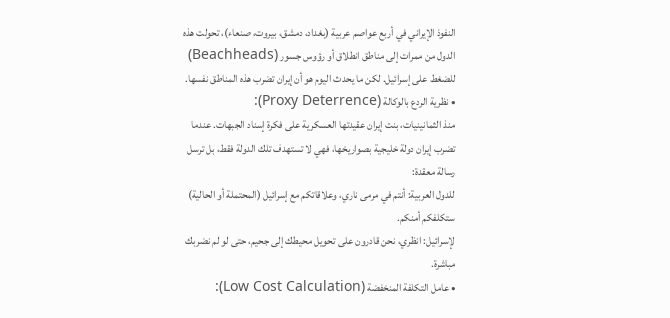النفوذ الإيراني في أربع عواصم عربية (بغداد، دمشق، بيروت، صنعاء)، تحولت هذه الدول من ممرات إلى مناطق انطلاق أو رؤوس جسور (Beachheads) للضغط على إسرائيل. لكن ما يحدث اليوم هو أن إيران تضرب هذه المناطق نفسها.
• نظرية الردع بالوكالة (Proxy Deterrence):
منذ الثمانينيات، بنت إيران عقيدتها العسكرية على فكرة إسناد الجبهات. عندما تضرب إيران دولة خليجية بصواريخها، فهي لا تستهدف تلك الدولة فقط، بل ترسل رسالة معقدة:
للدول العربية: أنتم في مرمى ناري، وعلاقاتكم مع إسرائيل (المحتملة أو الحالية) ستكلفكم أمنكم.
لإسرائيل: انظري، نحن قادرون على تحويل محيطك إلى جحيم، حتى لو لم نضربك مباشرة.
• عامل التكلفة المنخفضة (Low Cost Calculation):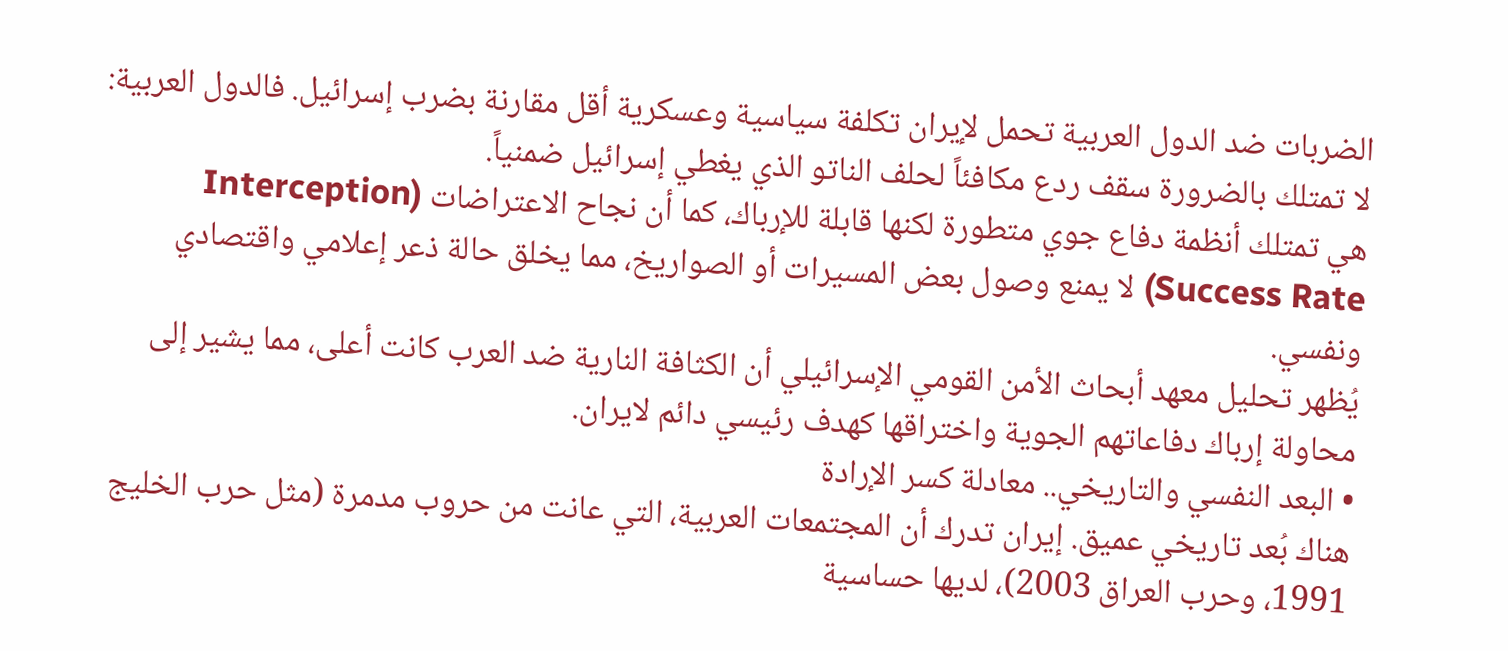الضربات ضد الدول العربية تحمل لإيران تكلفة سياسية وعسكرية أقل مقارنة بضرب إسرائيل. فالدول العربية:
لا تمتلك بالضرورة سقف ردع مكافئاً لحلف الناتو الذي يغطي إسرائيل ضمنياً.
هي تمتلك أنظمة دفاع جوي متطورة لكنها قابلة للإرباك، كما أن نجاح الاعتراضات (Interception Success Rate) لا يمنع وصول بعض المسيرات أو الصواريخ، مما يخلق حالة ذعر إعلامي واقتصادي ونفسي.
يُظهر تحليل معهد أبحاث الأمن القومي الإسرائيلي أن الكثافة النارية ضد العرب كانت أعلى، مما يشير إلى محاولة إرباك دفاعاتهم الجوية واختراقها كهدف رئيسي دائم لايران.
• البعد النفسي والتاريخي.. معادلة كسر الإرادة
هناك بُعد تاريخي عميق. إيران تدرك أن المجتمعات العربية، التي عانت من حروب مدمرة (مثل حرب الخليج 1991، وحرب العراق 2003)، لديها حساسية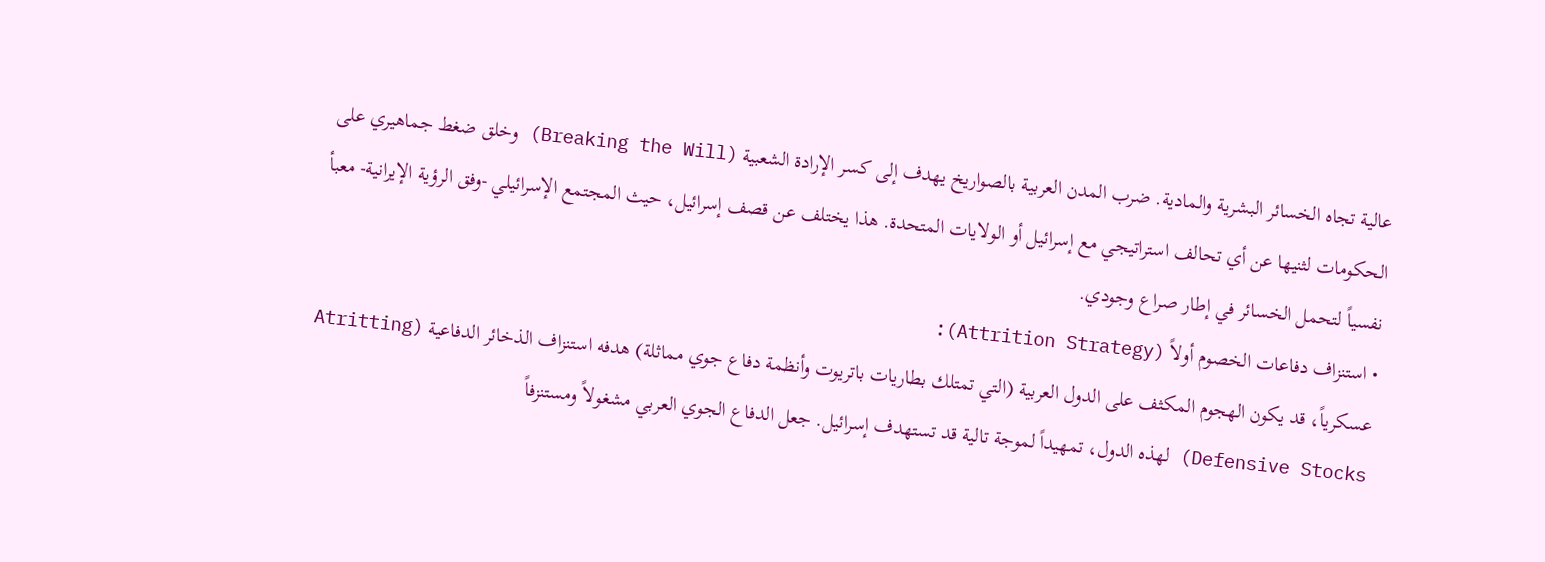عالية تجاه الخسائر البشرية والمادية. ضرب المدن العربية بالصواريخ يهدف إلى كسر الإرادة الشعبية (Breaking the Will) وخلق ضغط جماهيري على الحكومات لثنيها عن أي تحالف استراتيجي مع إسرائيل أو الولايات المتحدة. هذا يختلف عن قصف إسرائيل، حيث المجتمع الإسرائيلي -وفق الرؤية الإيرانية- معبأ نفسياً لتحمل الخسائر في إطار صراع وجودي.
• استنزاف دفاعات الخصوم أولاً (Attrition Strategy):
عسكرياً، قد يكون الهجوم المكثف على الدول العربية (التي تمتلك بطاريات باتريوت وأنظمة دفاع جوي مماثلة) هدفه استنزاف الذخائر الدفاعية (Atritting Defensive Stocks) لهذه الدول، تمهيداً لموجة تالية قد تستهدف إسرائيل. جعل الدفاع الجوي العربي مشغولاً ومستنزفاً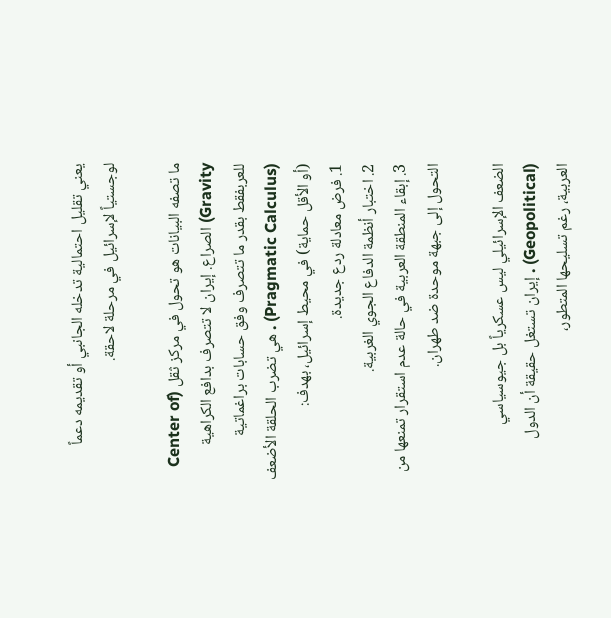يعني تقليل احتمالية تدخله الجانبي أو تقديمه دعماً لوجستياً لإسرائيل في مرحلة لاحقة.

ما تصفه البيانات هو تحول في مركز ثقل (Center of Gravity) الصراع. إيران لا تتصرف بدافع الكراهية للعربفقط بقدر ما تتصرف وفق حسابات براغماتية (Pragmatic Calculus) . هي تضرب الحلقة الأضعف (أو الأقل حماية) في محيط إسرائيل، بهدف:
1. فرض معادلة ردع جديدة.
2. اختبار أنظمة الدفاع الجوي الغربية.
3. إبقاء المنطقة العربية في حالة عدم استقرار تمنعها من التحول إلى جبهة موحدة ضد طهران.

الضعف الإسرائيلي ليس عسكرياً بل جيوسياسي (Geopolitical) . إيران تستغل حقيقة أن الدول العربية، رغم تسليحها المتطور،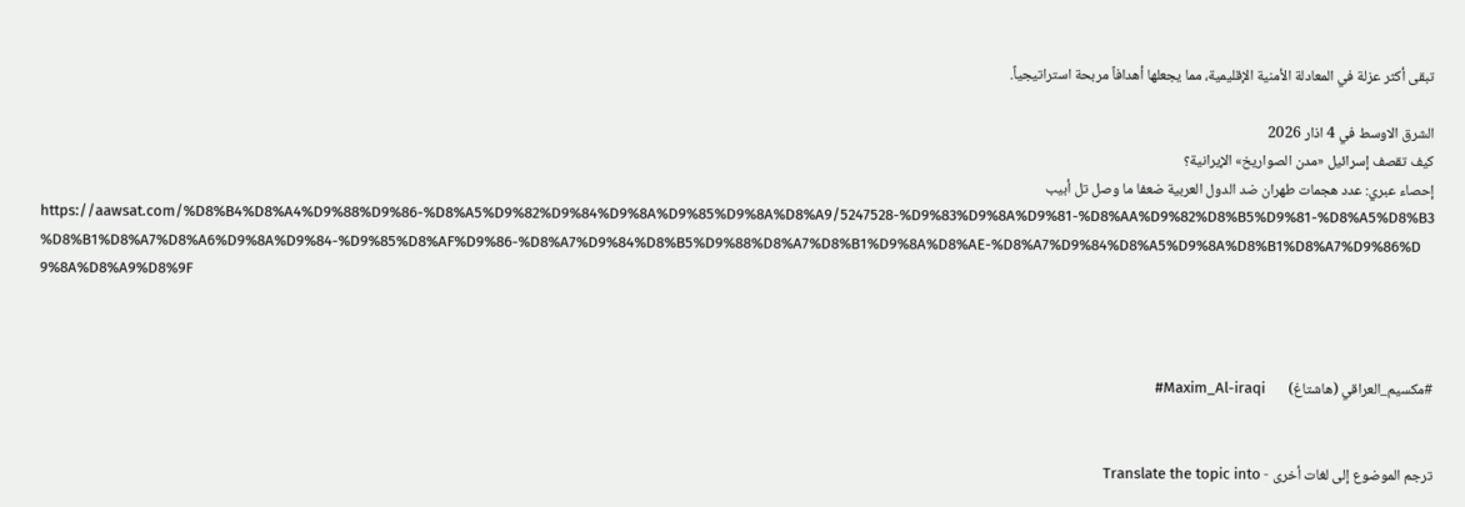تبقى أكثر عزلة في المعادلة الأمنية الإقليمية، مما يجعلها أهدافاً مربحة استراتيجياً.

الشرق الاوسط في 4 اذار 2026
كيف تقصف إسرائيل «مدن الصواريخ» الإيرانية؟
إحصاء عبري: عدد هجمات طهران ضد الدول العربية ضعفا ما وصل تل أبيب
https://aawsat.com/%D8%B4%D8%A4%D9%88%D9%86-%D8%A5%D9%82%D9%84%D9%8A%D9%85%D9%8A%D8%A9/5247528-%D9%83%D9%8A%D9%81-%D8%AA%D9%82%D8%B5%D9%81-%D8%A5%D8%B3%D8%B1%D8%A7%D8%A6%D9%8A%D9%84-%D9%85%D8%AF%D9%86-%D8%A7%D9%84%D8%B5%D9%88%D8%A7%D8%B1%D9%8A%D8%AE-%D8%A7%D9%84%D8%A5%D9%8A%D8%B1%D8%A7%D9%86%D9%8A%D8%A9%D8%9F



#مكسيم_العراقي (هاشتاغ)       Maxim_Al-iraqi#


ترجم الموضوع إلى لغات أخرى - Translate the topic into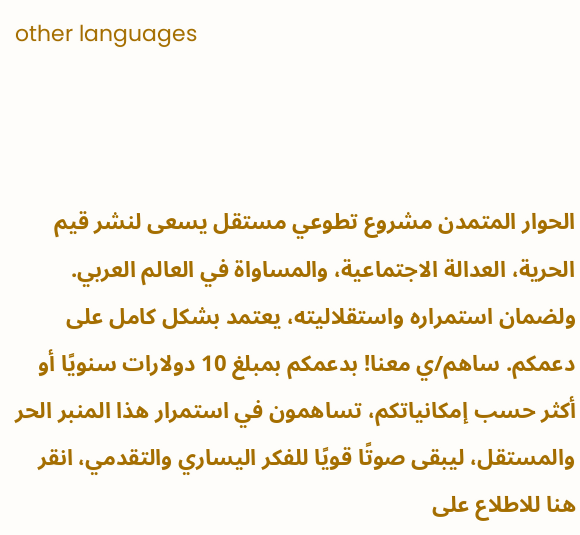other languages



الحوار المتمدن مشروع تطوعي مستقل يسعى لنشر قيم الحرية، العدالة الاجتماعية، والمساواة في العالم العربي. ولضمان استمراره واستقلاليته، يعتمد بشكل كامل على دعمكم. ساهم/ي معنا! بدعمكم بمبلغ 10 دولارات سنويًا أو أكثر حسب إمكانياتكم، تساهمون في استمرار هذا المنبر الحر والمستقل، ليبقى صوتًا قويًا للفكر اليساري والتقدمي، انقر هنا للاطلاع على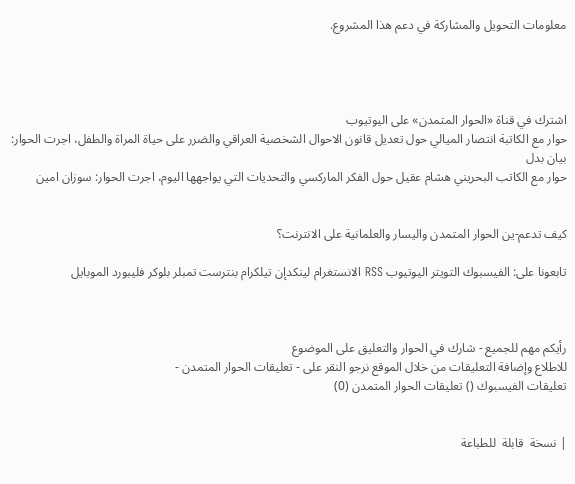معلومات التحويل والمشاركة في دعم هذا المشروع.




اشترك في قناة «الحوار المتمدن» على اليوتيوب
حوار مع الكاتبة انتصار الميالي حول تعديل قانون الاحوال الشخصية العراقي والضرر على حياة المراة والطفل، اجرت الحوار: بيان بدل
حوار مع الكاتب البحريني هشام عقيل حول الفكر الماركسي والتحديات التي يواجهها اليوم، اجرت الحوار: سوزان امين


كيف تدعم-ين الحوار المتمدن واليسار والعلمانية على الانترنت؟

تابعونا على: الفيسبوك التويتر اليوتيوب RSS الانستغرام لينكدإن تيلكرام بنترست تمبلر بلوكر فليبورد الموبايل



رأيكم مهم للجميع - شارك في الحوار والتعليق على الموضوع
للاطلاع وإضافة التعليقات من خلال الموقع نرجو النقر على - تعليقات الحوار المتمدن -
تعليقات الفيسبوك () تعليقات الحوار المتمدن (0)


| نسخة  قابلة  للطباعة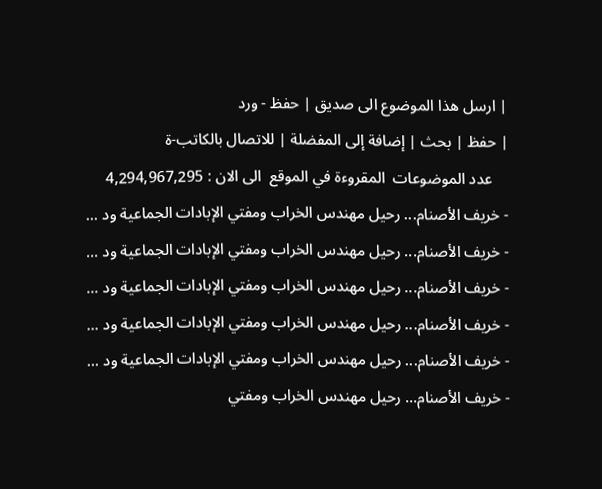| ارسل هذا الموضوع الى صديق | حفظ - ورد
| حفظ | بحث | إضافة إلى المفضلة | للاتصال بالكاتب-ة
    عدد الموضوعات  المقروءة في الموقع  الى الان : 4,294,967,295
- خريف الأصنام... رحيل مهندس الخراب ومفتي الإبادات الجماعية ود ...
- خريف الأصنام... رحيل مهندس الخراب ومفتي الإبادات الجماعية ود ...
- خريف الأصنام... رحيل مهندس الخراب ومفتي الإبادات الجماعية ود ...
- خريف الأصنام... رحيل مهندس الخراب ومفتي الإبادات الجماعية ود ...
- خريف الأصنام... رحيل مهندس الخراب ومفتي الإبادات الجماعية ود ...
- خريف الأصنام... رحيل مهندس الخراب ومفتي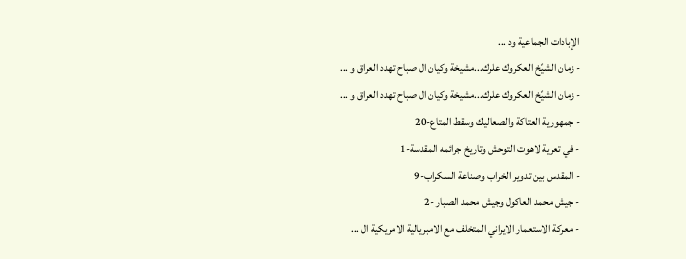الإبادات الجماعية ود ...
- زمان الشيًخ العكروك علرك...مشيخة وكيان ال صباح تهدد العراق و ...
- زمان الشيًخ العكروك علرك...مشيخة وكيان ال صباح تهدد العراق و ...
- جمهورية العتاكة والصعاليك وسقط المتاع-20
- في تعرية لاهوت التوحش وتاريخ جرائمه المقدسة-1
- المقدس بين تدوير الخراب وصناعة السكراب-9
- جيش محمد العاكول وجيش محمد الصبار -2
- معركة الاستعمار الايراني المتخلف مع الامبريالية الامريكية ال ...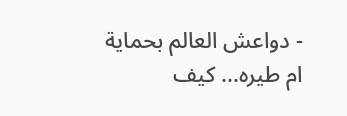- دواعش العالم بحماية ام طيره... كيف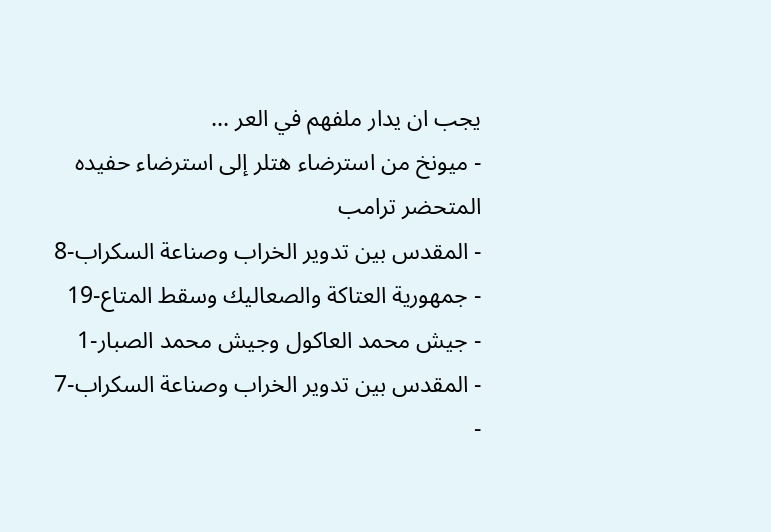يجب ان يدار ملفهم في العر ...
- ميونخ من استرضاء هتلر إلى استرضاء حفيده المتحضر ترامب
- المقدس بين تدوير الخراب وصناعة السكراب-8
- جمهورية العتاكة والصعاليك وسقط المتاع-19
- جيش محمد العاكول وجيش محمد الصبار-1
- المقدس بين تدوير الخراب وصناعة السكراب-7
-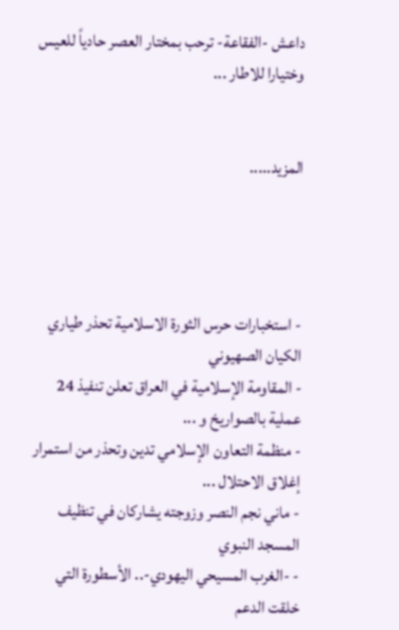داعش -الفقاعة- ترحب بمختار العصر حادياً للعيس وختيارا للاطار ...


المزيد.....




- استخبارات حرس الثورة الاسلامية تحذر طياري الكيان الصهيوني
- المقاومة الإسلامية في العراق تعلن تنفيذ 24 عملية بالصواريخ و ...
- منظمة التعاون الإسلامي تدين وتحذر من استمرار إغلاق الاحتلال ...
- ماني نجم النصر وزوجته يشاركان في تنظيف المسجد النبوي
- -الغرب المسيحي اليهودي-.. الأسطورة التي خلقت الدعم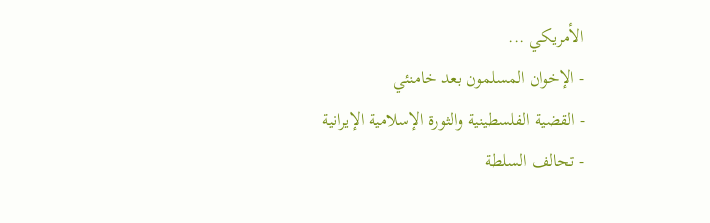الأمريكي ...
- الإخوان المسلمون بعد خامنئي
- القضية الفلسطينية والثورة الإسلامية الإيرانية
- تحالف السلطة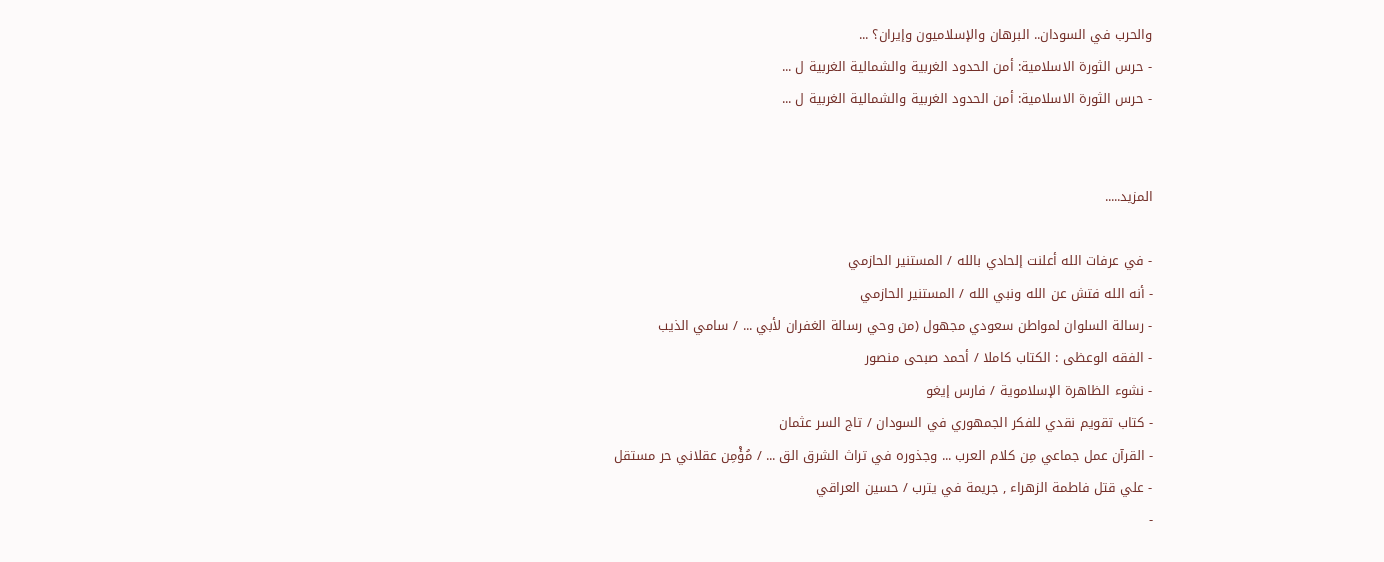والحرب في السودان.. البرهان والإسلاميون وإيران؟ ...
- حرس الثورة الاسلامية: أمن الحدود الغربية والشمالية الغربية ل ...
- حرس الثورة الاسلامية: أمن الحدود الغربية والشمالية الغربية ل ...


المزيد.....

- في عرفات الله أعلنت إلحادي بالله / المستنير الحازمي
- أنه الله فتش عن الله ونبي الله / المستنير الحازمي
- رسالة السلوان لمواطن سعودي مجهول (من وحي رسالة الغفران لأبي ... / سامي الذيب
- الفقه الوعظى : الكتاب كاملا / أحمد صبحى منصور
- نشوء الظاهرة الإسلاموية / فارس إيغو
- كتاب تقويم نقدي للفكر الجمهوري في السودان / تاج السر عثمان
- القرآن عمل جماعي مِن كلام العرب ... وجذوره في تراث الشرق الق ... / مُؤْمِن عقلاني حر مستقل
- علي قتل فاطمة الزهراء , جريمة في يترب / حسين العراقي
-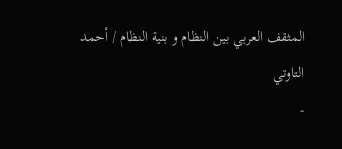المثقف العربي بين النظام و بنية النظام / أحمد التاوتي
-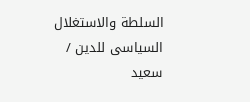السلطة والاستغلال السياسى للدين / سعيد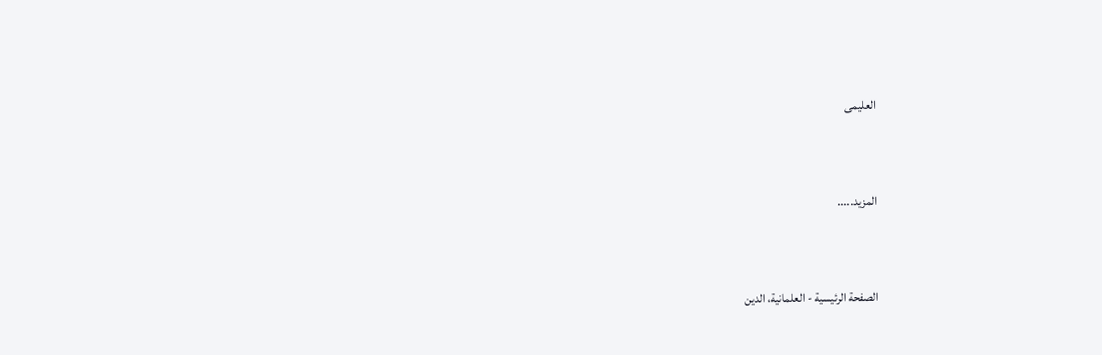العليمى


المزيد.....


الصفحة الرئيسية - العلمانية، الدين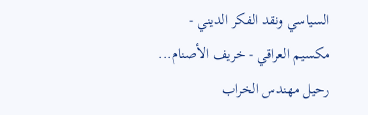السياسي ونقد الفكر الديني - مكسيم العراقي - خريف الأصنام... رحيل مهندس الخراب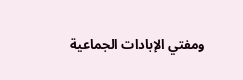ومفتي الإبادات الجماعية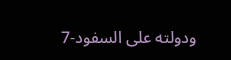ودولته على السفود-7